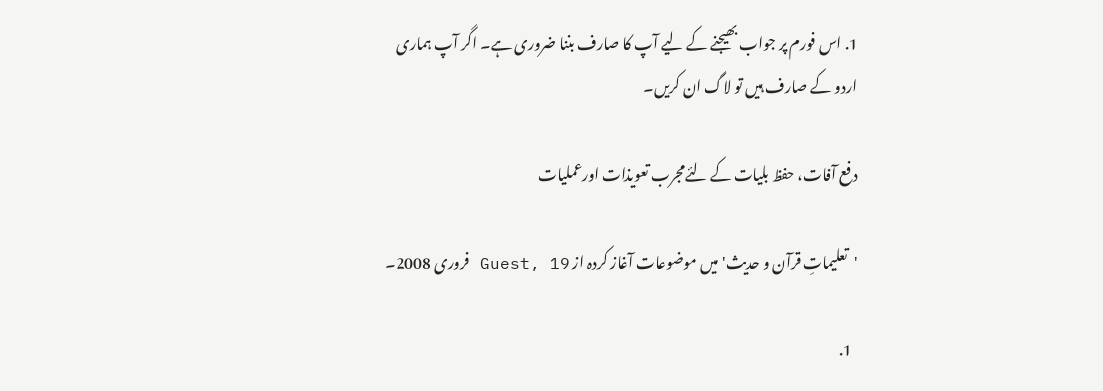1. اس فورم پر جواب بھیجنے کے لیے آپ کا صارف بننا ضروری ہے۔ اگر آپ ہماری اردو کے صارف ہیں تو لاگ ان کریں۔

دفع آفات، حفظ بلیات کے لئےمجرب تعویذات اورعملیات

'تعلیماتِ قرآن و حدیث' میں موضوعات آغاز کردہ از Guest, 19 فروری 2008۔

  1.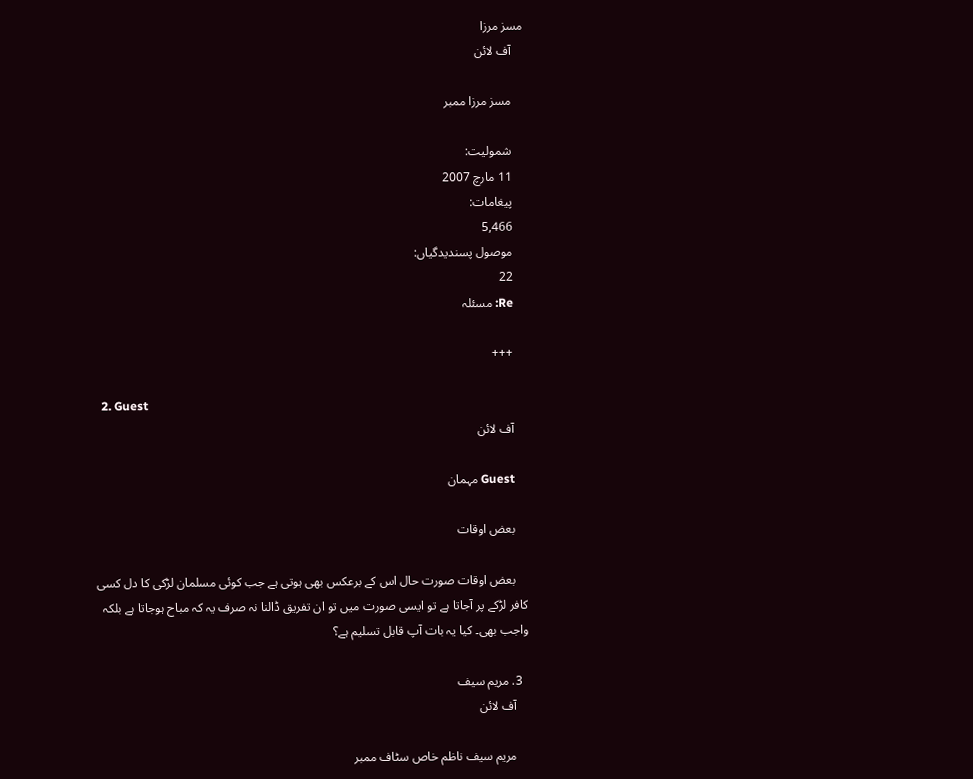مسز مرزا
    آف لائن

    مسز مرزا ممبر

    شمولیت:
    11 مارچ 2007
    پیغامات:
    5,466
    موصول پسندیدگیاں:
    22
    Re: مسئلہ

    +++

  2. Guest
    آف لائن

    Guest مہمان

    بعض اوقات

    بعض اوقات صورت حال اس کے برعکس بھی ہوتی ہے جب کوئی مسلمان لڑکی کا دل کسی کافر لڑکے پر آجاتا ہے تو ایسی صورت میں تو ان تفریق ڈالنا نہ صرف یہ کہ مباح ہوجاتا ہے بلکہ واجب بھی۔ کیا یہ بات آپ قابل تسلیم ہے؟

  3. مریم سیف
    آف لائن

    مریم سیف ناظم خاص سٹاف ممبر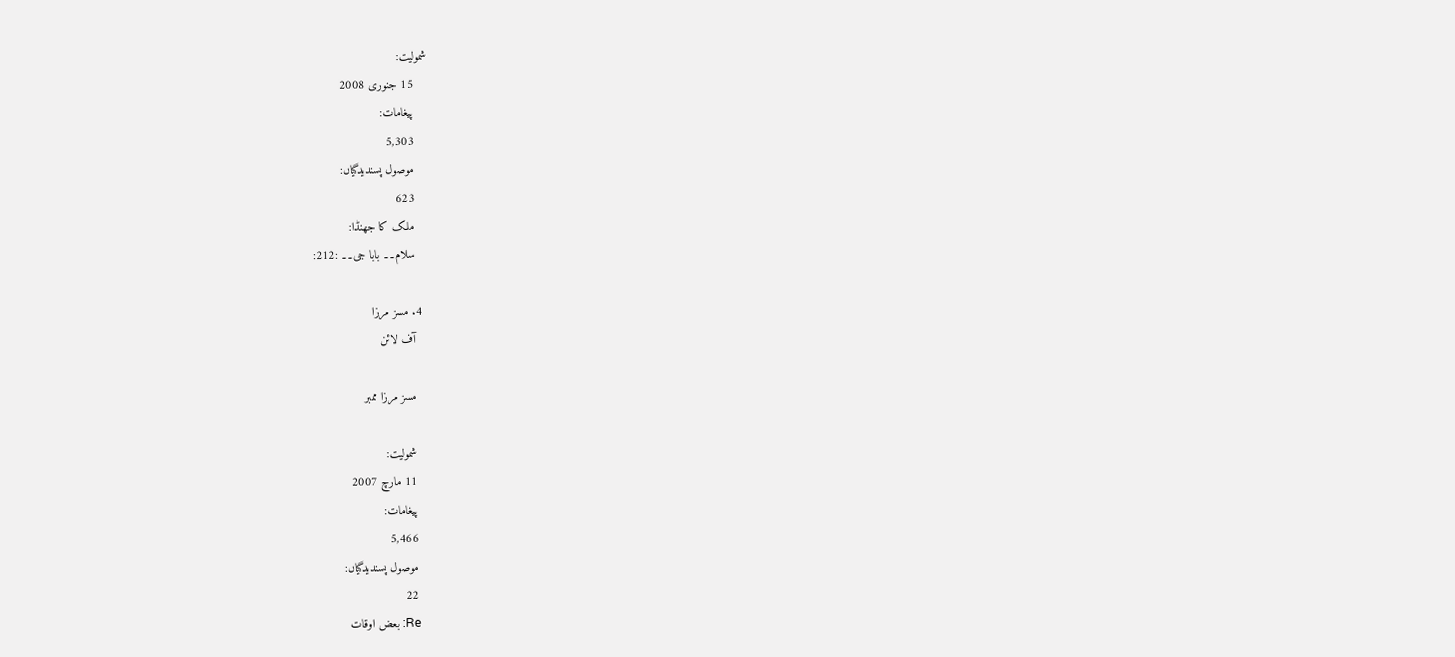شمولیت:
    15 جنوری 2008
    پیغامات:
    5,303
    موصول پسندیدگیاں:
    623
    ملک کا جھنڈا:
    سلام۔۔ بابا جی۔۔ :212:

  4. مسز مرزا
    آف لائن

    مسز مرزا ممبر

    شمولیت:
    11 مارچ 2007
    پیغامات:
    5,466
    موصول پسندیدگیاں:
    22
    Re: بعض اوقات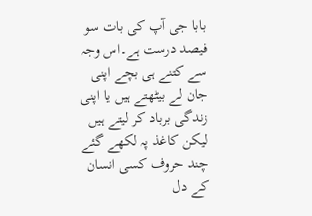بابا جی آپ کی بات سو فیصد درست ہے۔اس وجہ سے کتنے ہی بچے اپنی جان لے بیٹھتے ہیں یا اپنی زندگی برباد کر لیتے ہیں لیکن کاغذ پہ لکھے گئے چند حروف کسی انسان کے دل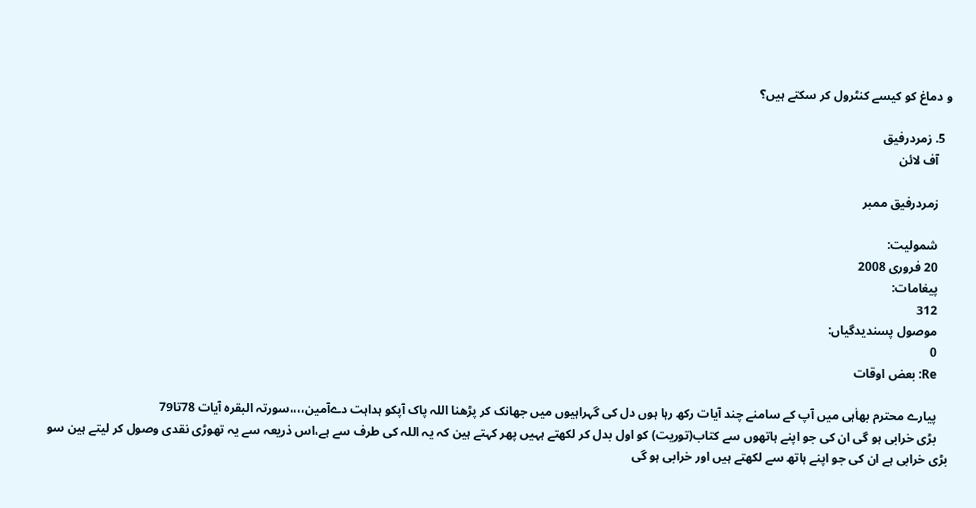و دماغ کو کیسے کنٹرول کر سکتے ہیں؟

  5. زمردرفیق
    آف لائن

    زمردرفیق ممبر

    شمولیت:
    20 فروری 2008
    پیغامات:
    312
    موصول پسندیدگیاں:
    0
    Re: بعض اوقات

    پیارے محترم بھاٰہی میں آپ کے سامنے چند آیات رکھ رہا ہوں دل کی گہراہیوں میں جھانک کر پڑھنا اللہ پاک آپکو ہداہت دےآمین،،،،سورتہ البقرہ آیات 78تا79
    بڑی خرابی ہو گی ان کی جو اپنے ہاتھوں سے کتاب(توریت) کو اول بدل کر لکھتے ہہیں پھر کہتے ہین کہ یہ اللہ کی طرف سے ہے،اس ذریعہ سے یہ تھوڑی نقدی وصول کر لیتے ہین سو بڑی خرابی ہے ان کی جو اپنے ہاتھ سے لکھتے ہیں اور خرابی ہو گی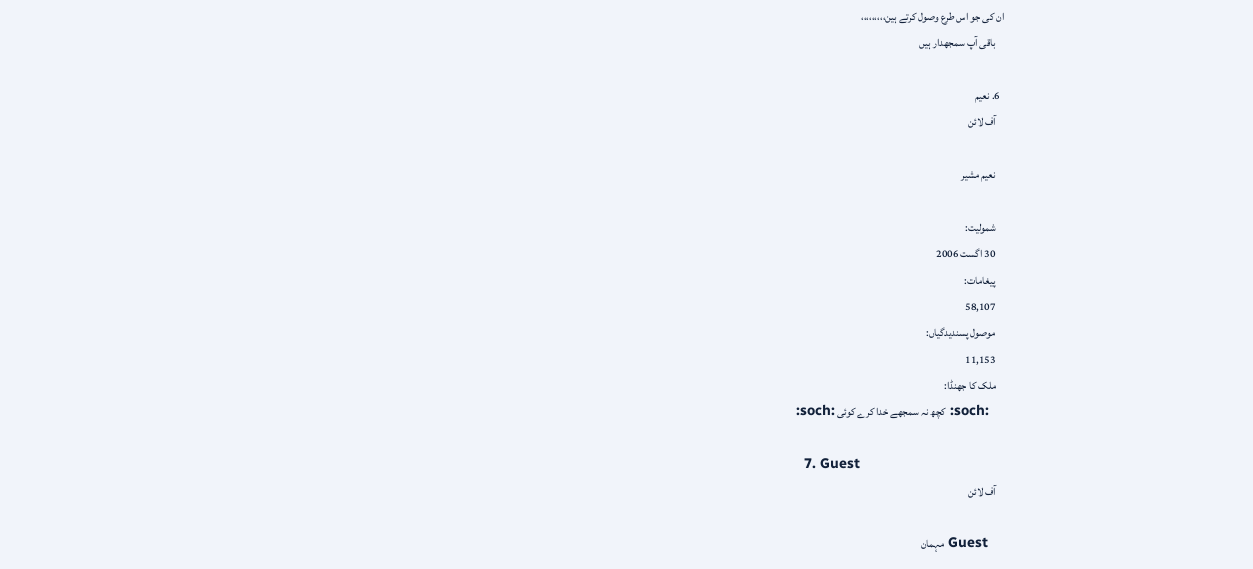ان کی جو اس طرع وصول کرتے ہین،،،،،،،،،
    باقی آپ سمجھدار ہیں

  6. نعیم
    آف لائن

    نعیم مشیر

    شمولیت:
    30 اگست 2006
    پیغامات:
    58,107
    موصول پسندیدگیاں:
    11,153
    ملک کا جھنڈا:
    :soch: کچھ نہ سمجھے خدا کرے کوئی :soch:

  7. Guest
    آف لائن

    Guest مہمان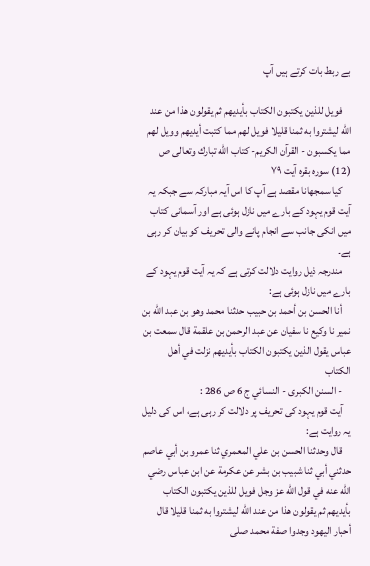بے ربط بات کرتے ہیں آپ

    فويل للذين يكتبون الكتاب بأيديهم ثم يقولون هذا من عند الله ليشتروا به ثمنا قليلا فويل لهم مما كتبت أيديهم وويل لهم مما يكسبون - القرآن الكريم- كتاب الله تبارك وتعالى ص (12) سورہ بقرہ آیت ۷۹
    کیا سمجھانا مقصد ہے آپ کا اس آیہ مبارکہ سے جبکہ یہ آیت قوم یہود کے بارے میں نازل ہوئی ہے اور آسمانی کتاب میں انکی جانب سے انجام پانے والی تحریف کو بیان کر رہی ہے۔
    مندرجہ ذیل روایت دلالت کرتی ہے کہ یہ آیت قوم یہود کے بارے میں نازل ہوئی ہے:
    أنا الحسن بن أحمد بن حبيب حدثنا محمد وهو بن عبد الله بن نمير نا وكيع نا سفيان عن عبد الرحمن بن علقمة قال سمعت بن عباس يقول الذين يكتبون الكتاب بأيديهم نزلت في أهل الكتاب
    - السنن الكبرى - النسائي ج 6 ص 286 :
    آیت قوم یہود کی تحریف پر دلالت کر رہی ہے، اس کی دلیل یہ روایت ہے:
    قال وحدثنا الحسن بن علي المعمري ثنا عمرو بن أبي عاصم حدثني أبي ثنا شبيب بن بشر عن عكرمة عن ابن عباس رضي الله عنه في قول الله عز وجل فويل للذين يكتبون الكتاب بأيديهم ثم يقولون هذا من عند الله ليشتروا به ثمنا قليلا قال أحبار اليهود وجدوا صفة محمد صلى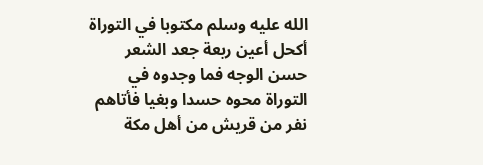الله عليه وسلم مكتوبا في التوراة أكحل أعين ربعة جعد الشعر حسن الوجه فما وجدوه في التوراة محوه حسدا وبغيا فأتاهم نفر من قريش من أهل مكة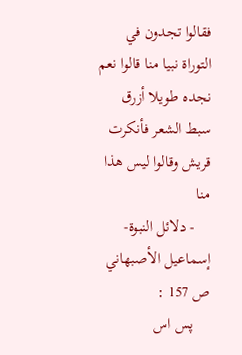فقالوا تجدون في التوراة نبيا منا قالوا نعم نجده طويلا أزرق سبط الشعر فأنكرت قريش وقالوا ليس هذا منا
    - دلائل النبوة- إسماعيل الأصبهاني ص 157 :
    پس اس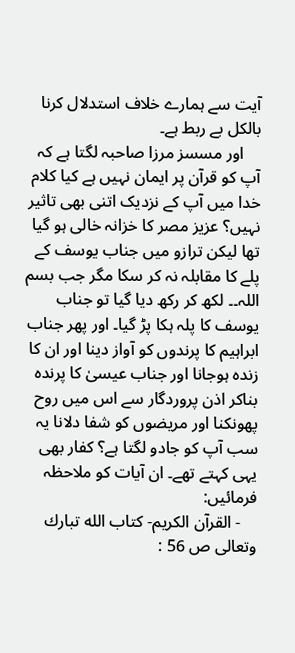آیت سے ہمارے خلاف استدلال کرنا بالکل بے ربط ہے۔
    اور مسسز مرزا صاحبہ لگتا ہے کہ آپ کو قرآن پر ایمان نہیں ہے کیا کلام خدا میں آپ کے نزدیک اتنی بھی تاثیر نہیں؟ عزیز مصر کا خزانہ خالی ہو گیا تھا لیکن ترازو میں جناب یوسف کے پلے کا مقابلہ نہ کر سکا مگر جب بسم اللہ۔۔ لکھ کر رکھ دیا گیا تو جناب یوسف کا پلہ ہکا پڑ گیا۔ اور پھر جناب ابراہیم کا پرندوں کو آواز دینا اور ان کا زندہ ہوجانا اور جناب عیسیٰ کا پرندہ بناکر اذن پروردگار سے اس میں روح پھونکنا اور مریضوں کو شفا دلانا یہ سب آپ کو جادو لگتا ہے؟ کفار بھی یہی کہتے تھے۔ ان آیات کو ملاحظہ فرمائیں:
    - القرآن الكريم- كتاب الله تبارك وتعالى ص 56 :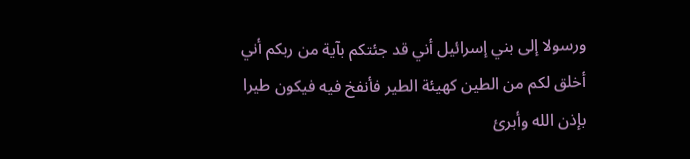ورسولا إلى بني إسرائيل أني قد جئتكم بآية من ربكم أني أخلق لكم من الطين كهيئة الطير فأنفخ فيه فيكون طيرا بإذن الله وأبرئ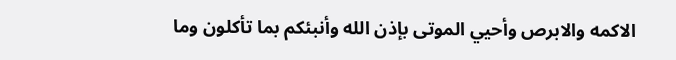الاكمه والابرص وأحيي الموتى بإذن الله وأنبئكم بما تأكلون وما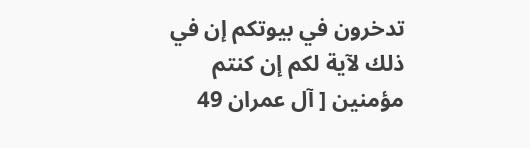تدخرون في بيوتكم إن في ذلك لآية لكم إن كنتم مؤمنين [ آل عمران 49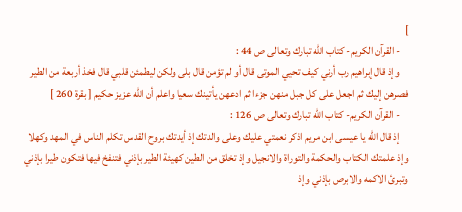]
    - القرآن الكريم- كتاب الله تبارك وتعالى ص 44 :
    وإذ قال إبراهيم رب أرني كيف تحيي الموتى قال أو لم تؤمن قال بلى ولكن ليطمئن قلبي قال فخذ أربعة من الطير فصرهن إليك ثم اجعل على كل جبل منهن جزءا ثم ادعهن يأتينك سعيا واعلم أن الله عزيز حكيم [ بقرة 260 ]
    - القرآن الكريم- كتاب الله تبارك وتعالى ص 126 :
    إذ قال الله يا عيسى ابن مريم اذكر نعمتي عليك وعلى والدتك إذ أيدتك بروح القدس تكلم الناس في المهد وكهلا وإذ علمتك الكتاب والحكمة والتوراة والانجيل وإذ تخلق من الطين كهيئة الطير بإذني فتنفخ فيها فتكون طيرا بإذني وتبرئ الاكمه والابرص بإذني وإذ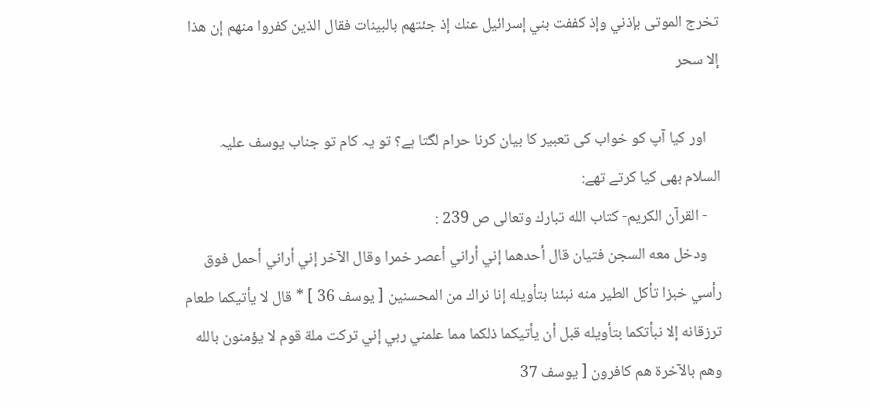تخرج الموتى بإذني وإذ كففت بني إسرائيل عنك إذ جئتهم بالبينات فقال الذين كفروا منهم إن هذا إلا سحر

    اور کیا آپ کو خواب کی تعبیر کا بیان کرنا حرام لگتا ہے؟ تو یہ کام تو جناب یوسف علیہ السلام بھی کیا کرتے تھے:
    - القرآن الكريم- كتاب الله تبارك وتعالى ص 239 :
    ودخل معه السجن فتيان قال أحدهما إني أراني أعصر خمرا وقال الآخر إني أراني أحمل فوق رأسي خبزا تأكل الطير منه نبئنا بتأويله إنا نراك من المحسنين [ يوسف 36 ] * قال لا يأتيكما طعام ترزقانه إلا نبأتكما بتأويله قبل أن يأتيكما ذلكما مما علمني ربي إني تركت ملة قوم لا يؤمنون بالله وهم بالآخرة هم كافرون [ يوسف 37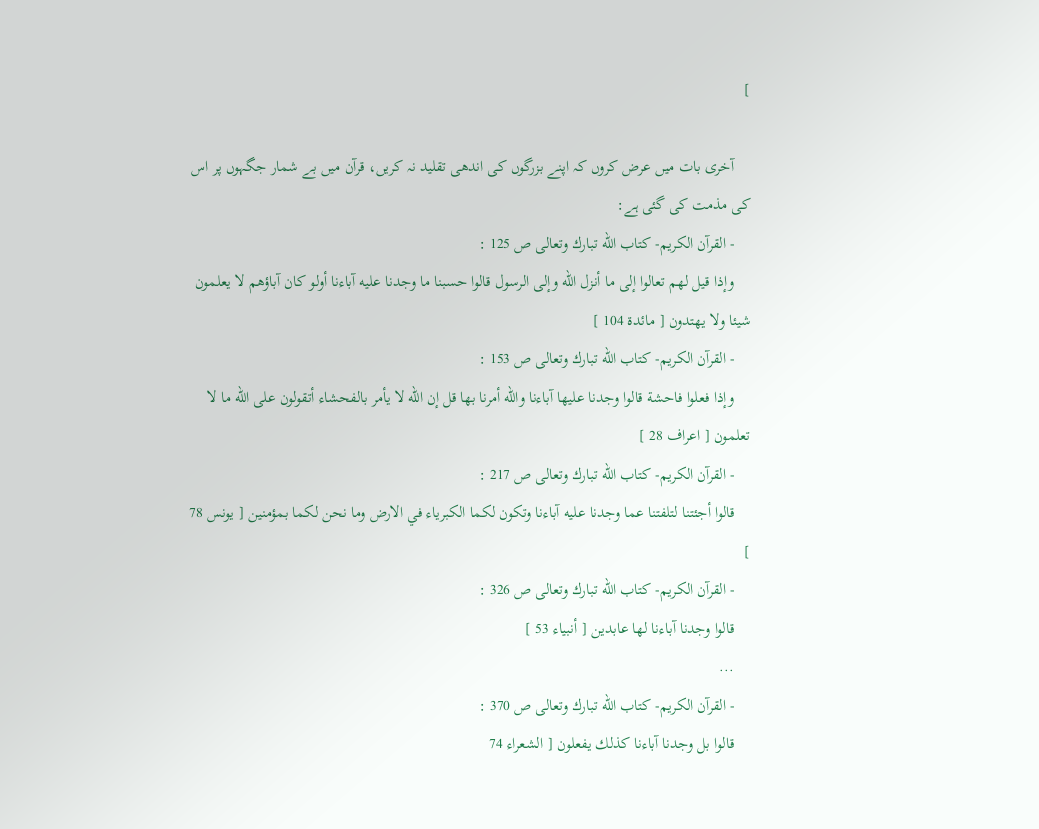]

    آخری بات میں عرض کروں کہ اپنے بزرگوں کی اندھی تقلید نہ کریں، قرآن میں بے شمار جگہوں پر اس کی مذمت کی گئی ہے:
    - القرآن الكريم- كتاب الله تبارك وتعالى ص 125 :
    وإذا قيل لهم تعالوا إلى ما أنزل الله وإلى الرسول قالوا حسبنا ما وجدنا عليه آباءنا أولو كان آباؤهم لا يعلمون شيئا ولا يهتدون [ مائدة 104 ]
    - القرآن الكريم- كتاب الله تبارك وتعالى ص 153 :
    وإذا فعلوا فاحشة قالوا وجدنا عليها آباءنا والله أمرنا بها قل إن الله لا يأمر بالفحشاء أتقولون على الله ما لا تعلمون [ اعراف 28 ]
    - القرآن الكريم- كتاب الله تبارك وتعالى ص 217 :
    قالوا أجئتنا لتلفتنا عما وجدنا عليه آباءنا وتكون لكما الكبرياء في الارض وما نحن لكما بمؤمنين [ يونس 78 ]
    - القرآن الكريم- كتاب الله تبارك وتعالى ص 326 :
    قالوا وجدنا آباءنا لها عابدين [ أنبياء 53 ]
    ...
    - القرآن الكريم- كتاب الله تبارك وتعالى ص 370 :
    قالوا بل وجدنا آباءنا كذلك يفعلون [ الشعراء 74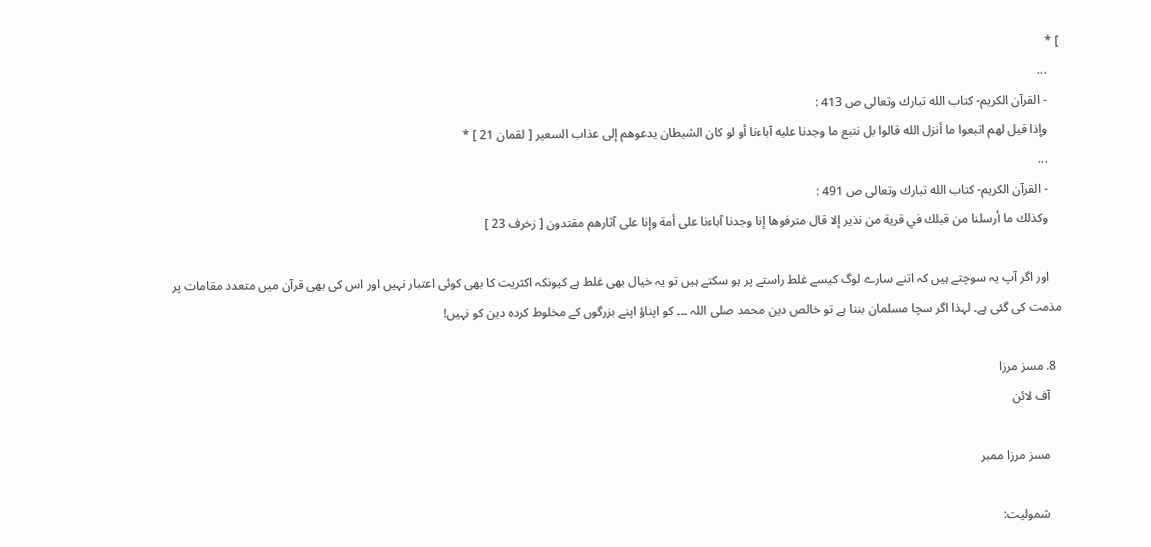] *
    ...
    - القرآن الكريم- كتاب الله تبارك وتعالى ص 413 :
    وإذا قيل لهم اتبعوا ما أنزل الله قالوا بل نتبع ما وجدنا عليه آباءنا أو لو كان الشيطان يدعوهم إلى عذاب السعير [ لقمان 21 ] *
    ...
    - القرآن الكريم- كتاب الله تبارك وتعالى ص 491 :
    وكذلك ما أرسلنا من قبلك في قرية من نذير إلا قال مترفوها إنا وجدنا آباءنا على أمة وإنا على آثارهم مقتدون [ زخرف 23 ]

    اور اگر آپ یہ سوچتے ہیں کہ اتنے سارے لوگ کیسے غلط راستے پر ہو سکتے ہیں تو یہ خیال بھی غلط ہے کیونکہ اکثریت کا بھی کوئی اعتبار نہیں اور اس کی بھی قرآن میں متعدد مقامات پر مذمت کی گئی ہے۔ لہذا اگر سچا مسلمان بننا ہے تو خالص دین محمد صلی اللہ ۔۔۔ کو اپناؤ اپنے بزرگوں کے مخلوط کردہ دین کو نہیں!

  8. مسز مرزا
    آف لائن

    مسز مرزا ممبر

    شمولیت: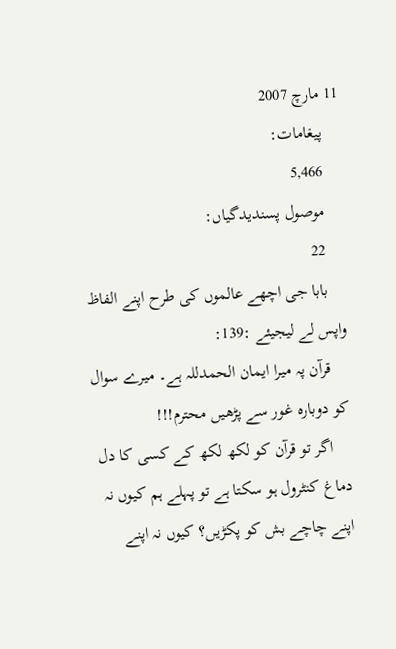11 مارچ 2007
    پیغامات:
    5,466
    موصول پسندیدگیاں:
    22
    بابا جی اچھے عالموں کی طرح اپنے الفاظ واپس لے لیجیئے :139:
    قرآن پہ میرا ایمان الحمدللہ ہے۔ میرے سوال کو دوبارہ غور سے پڑھیں محترم!!!
    اگر تو قرآن کو لکھ لکھ کے کسی کا دل دماغ کنٹرول ہو سکتا ہے تو پہلے ہم کیوں نہ اپنے چاچے بش کو پکڑیں؟ کیوں نہ اپنے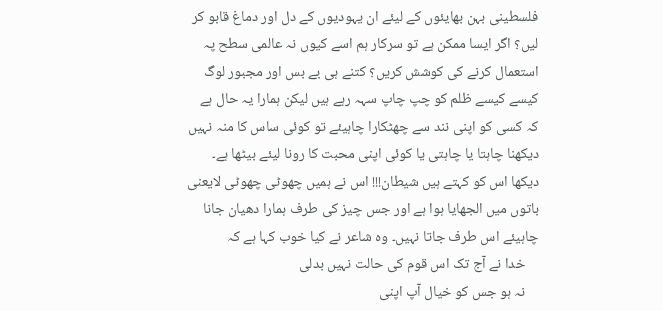فلسطینی بہن بھایئوں کے لیئے ان یہودیوں کے دل اور دماغ قابو کر لیں؟ اگر ایسا ممکن ہے تو سرکار ہم اسے کیوں نہ عالمی سطح پہ استعمال کرنے کی کوشش کریں؟ کتنے ہی بے بس اور مجبور لوگ کیسے کیسے ظلم کو چپ چاپ سہہ رہے ہیں لیکن ہمارا یہ حال ہے کہ کسی کو اپنی نند سے چھٹکارا چاہیئے تو کوئی ساس کا منہ نہیں دیکھنا چاہتا یا چاہتی یا کوئی اپنی محبت کا رونا لیئے بیٹھا ہے۔ دیکھا اس کو کہتے ہیں شیطان!!! اس نے ہمیں چھوٹی چھوٹی لایعنی باتوں میں الجھایا ہوا ہے اور جس چیز کی طرف ہمارا دھیان جانا چاہیئے اس طرف جاتا نہیں۔ وہ شاعر نے کیا خوب کہا ہے کہ
    خدا نے آج تک اس قوم کی حالت نہیں بدلی
    نہ ہو جس کو خیال آپ اپنی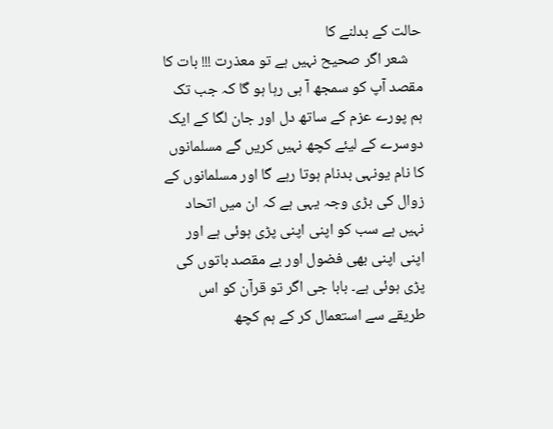حالت کے بدلنے کا
    شعر اگر صحیح نہیں ہے تو معذرت !!! بات کا مقصد آپ کو سمجھ آ ہی رہا ہو گا کہ جب تک ہم پورے عزم کے ساتھ دل اور جان لگا کے ایک دوسرے کے لیئے کچھ نہیں کریں گے مسلمانوں کا نام یونہی بدنام ہوتا رہے گا اور مسلمانوں کے زوال کی بڑی وجہ یہی ہے کہ ان میں اتحاد نہیں ہے سب کو اپنی اپنی پڑی ہوئی ہے اور اپنی اپنی بھی فضول اور بے مقصد باتوں کی پڑی ہوئی ہے۔ بابا جی اگر تو قرآن کو اس طریقے سے استعمال کر کے ہم کچھ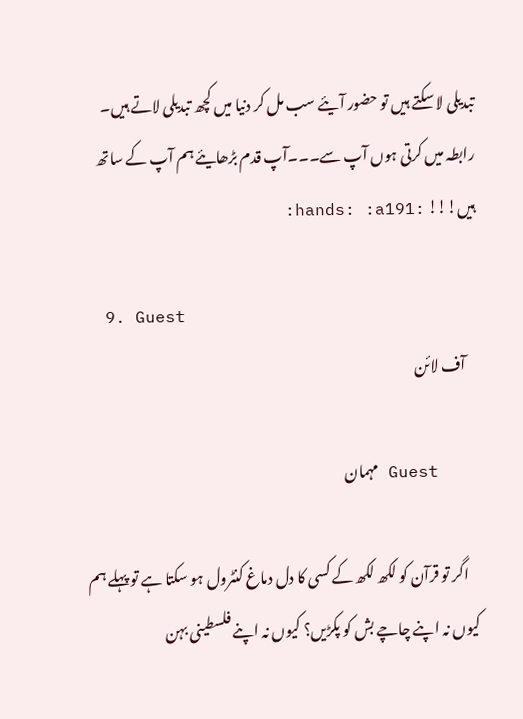تبدیلی لا سکتے ہیں تو حضور آیئے سب مل کر دنیا میں کچھ تبدیلی لاتے ہیں۔ رابطہ میں کرتی ہوں آپ سے۔۔۔آپ قدم بڑھایئے ہم آپ کے ساتھ ہیں!!! :hands: :a191:

  9. Guest
    آف لائن

    Guest مہمان

    اگر تو قرآن کو لکھ لکھ کے کسی کا دل دماغ کنٹرول ہو سکتا ہے تو پہلے ہم کیوں نہ اپنے چاچے بش کو پکڑیں؟ کیوں نہ اپنے فلسطینی بہن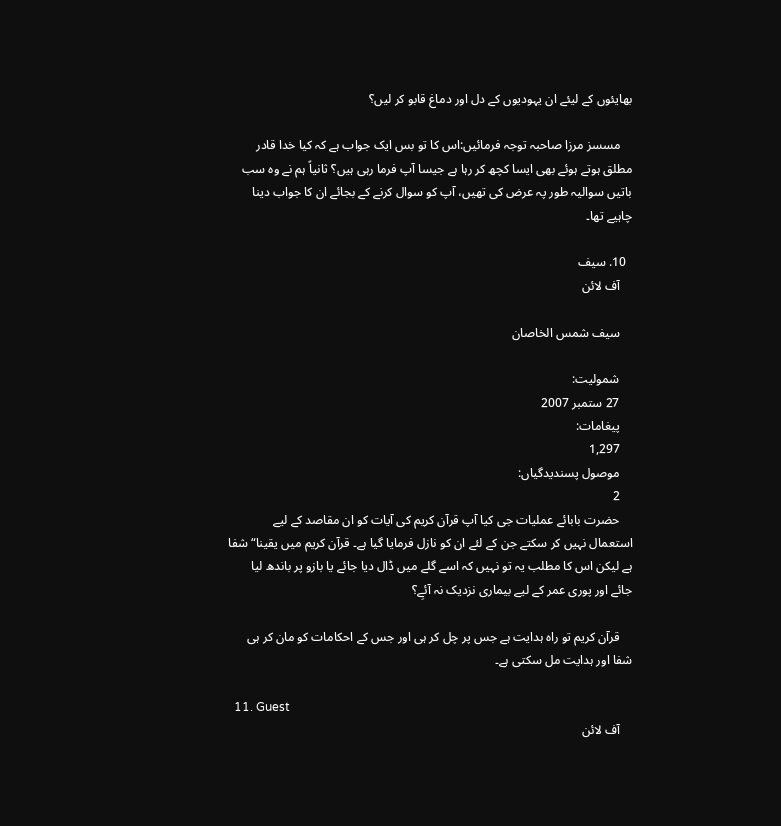بھایئوں کے لیئے ان یہودیوں کے دل اور دماغ قابو کر لیں؟

    مسسز مرزا صاحبہ توجہ فرمائیں:اس کا تو بس ایک جواب ہے کہ کیا خدا قادر مطلق ہوتے ہوئے بھی ایسا کچھ کر رہا ہے جیسا آپ فرما رہی ہیں؟ ثانیاً ہم نے وہ سب باتیں سوالیہ طور پہ عرض کی تھیں، آپ کو سوال کرنے کے بجائے ان کا جواب دینا چاہیے تھا۔

  10. سیف
    آف لائن

    سیف شمس الخاصان

    شمولیت:
    27 ستمبر 2007
    پیغامات:
    1,297
    موصول پسندیدگیاں:
    2
    حضرت بابائے عملیات جی کیا آپ قرآن کریم کی آیات کو ان مقاصد کے لیے استعمال نہیں کر سکتے جن کے لئے ان کو نازل فرمایا گیا ہے۔ قرآن کریم میں یقینا“ شفا ہے لیکن اس کا مطلب یہ تو نہیں کہ اسے گلے میں ڈال دیا جائے یا بازو پر باندھ لیا جائے اور پوری عمر کے لیے بیماری نزدیک نہ آئےِ؟

    قرآن کریم تو راہ ہدایت ہے جس پر چل کر ہی اور جس کے احکامات کو مان کر ہی شفا اور ہدایت مل سکتی ہے۔

  11. Guest
    آف لائن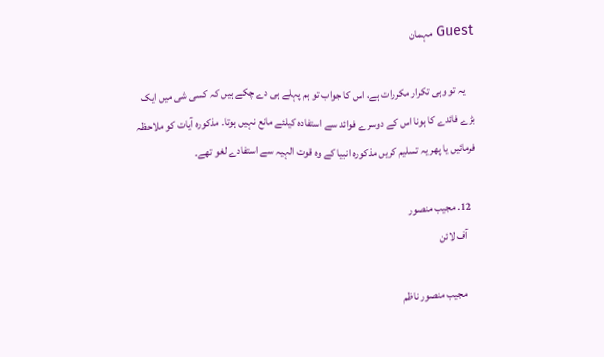Guest مہمان

    یہ تو وہی تکرار مکررات ہے، اس کا جواب تو ہم پہلے ہی دے چکے ہیں کہ کسی شی میں ایک بڑے فائدے کا ہونا اس کے دوسرے فوائد سے استفادہ کیلئے مانع نہیں ہوتا۔ مذکورہ آیات کو ملاحظہ فرمائیں یا پھر یہ تسلیم کریں مذکورہ انبیا کے وہ قوت الہیہ سے استفادے لغو تھے۔

  12. مجیب منصور
    آف لائن

    مجیب منصور ناظم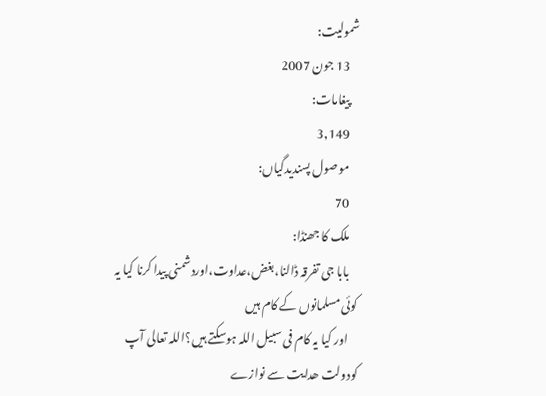شمولیت:
    13 جون 2007
    پیغامات:
    3,149
    موصول پسندیدگیاں:
    70
    ملک کا جھنڈا:
    بابا جی تفرقہ ڈالنا،بغض،عداوت،اوردشمنی پیدا کرنا کیا یہ کوئی مسلمانوں کے کام ہیں
    اور کیا یہ کام فی سبیل اللہ ہوسکتے ہیں؟اللہ تعالی آپ کودولت ھدایت سے نوازے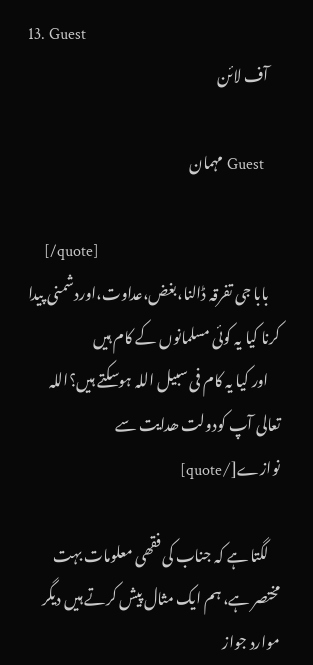13. Guest
    آف لائن

    Guest مہمان

    [/quote]
    بابا جی تفرقہ ڈالنا،بغض،عداوت،اوردشمنی پیدا کرنا کیا یہ کوئی مسلمانوں کے کام ہیں
    اور کیا یہ کام فی سبیل اللہ ہوسکتے ہیں؟اللہ تعالی آپ کودولت ھدایت سے نوازے[/quote]

    لگتا ہے کہ جناب کی فقھی معلومات بہت مختصر ہے، ہم ایک مثال پیش کرتے ہیں دیگر موارد جواز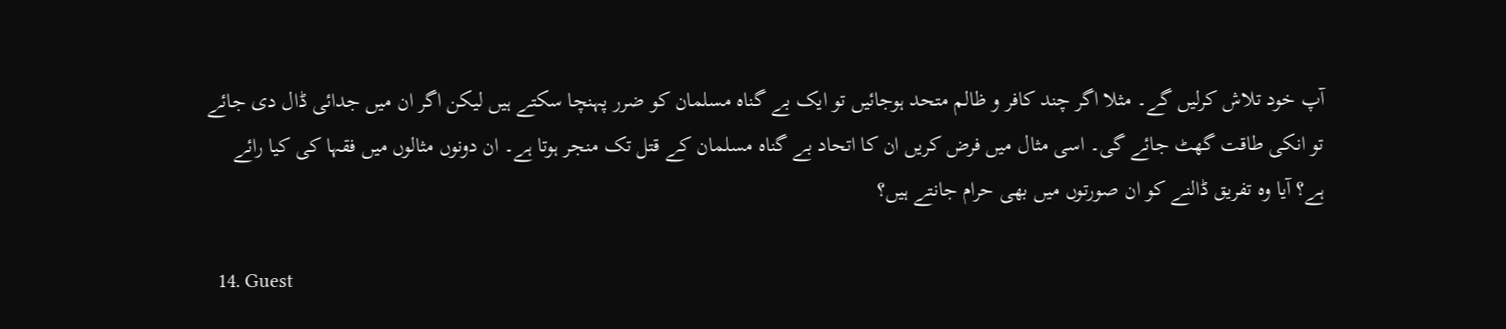آپ خود تلاش کرلیں گے۔ مثلا اگر چند کافر و ظالم متحد ہوجائیں تو ایک بے گناہ مسلمان کو ضرر پہنچا سکتے ہیں لیکن اگر ان میں جدائی ڈال دی جائے تو انکی طاقت گھٹ جائے گی۔ اسی مثال میں فرض کریں ان کا اتحاد بے گناہ مسلمان کے قتل تک منجر ہوتا ہے۔ ان دونوں مثالوں میں فقہا کی کیا رائے ہے؟ آیا وہ تفریق ڈالنے کو ان صورتوں میں بھی حرام جانتے ہیں؟

  14. Guest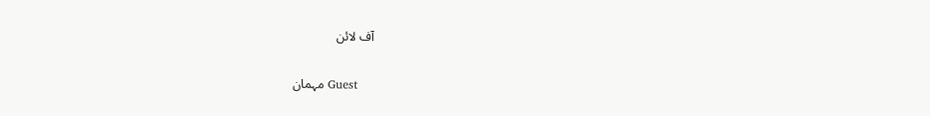آف لائن

    Guest مہمان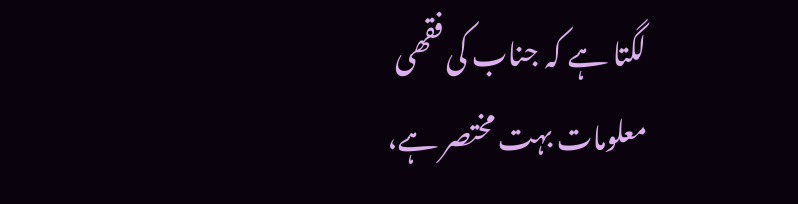لگتا ہے کہ جناب کی فقھی معلومات بہت مختصر ہے،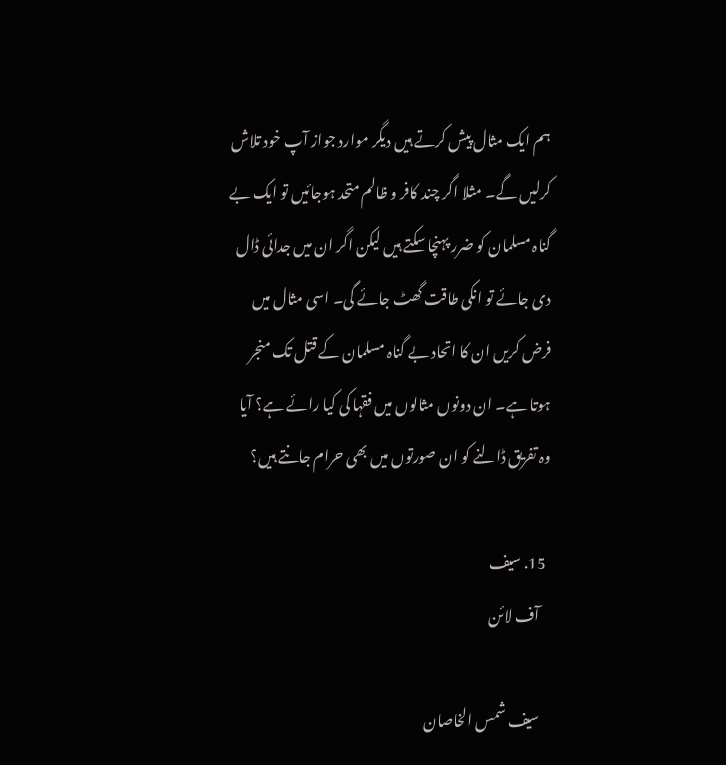ہم ایک مثال پیش کرتے ہیں دیگر موارد جواز آپ خود تلاش کرلیں گے۔ مثلا اگر چند کافر و ظالم متحد ہوجائیں تو ایک بے گناہ مسلمان کو ضرر پہنچا سکتے ہیں لیکن اگر ان میں جدائی ڈال دی جائے تو انکی طاقت گھٹ جائے گی۔ اسی مثال میں فرض کریں ان کا اتحاد بے گناہ مسلمان کے قتل تک منجر ہوتا ہے۔ ان دونوں مثالوں میں فقہا کی کیا رائے ہے؟ آیا وہ تفریق ڈالنے کو ان صورتوں میں بھی حرام جانتے ہیں؟

  15. سیف
    آف لائن

    سیف شمس الخاصان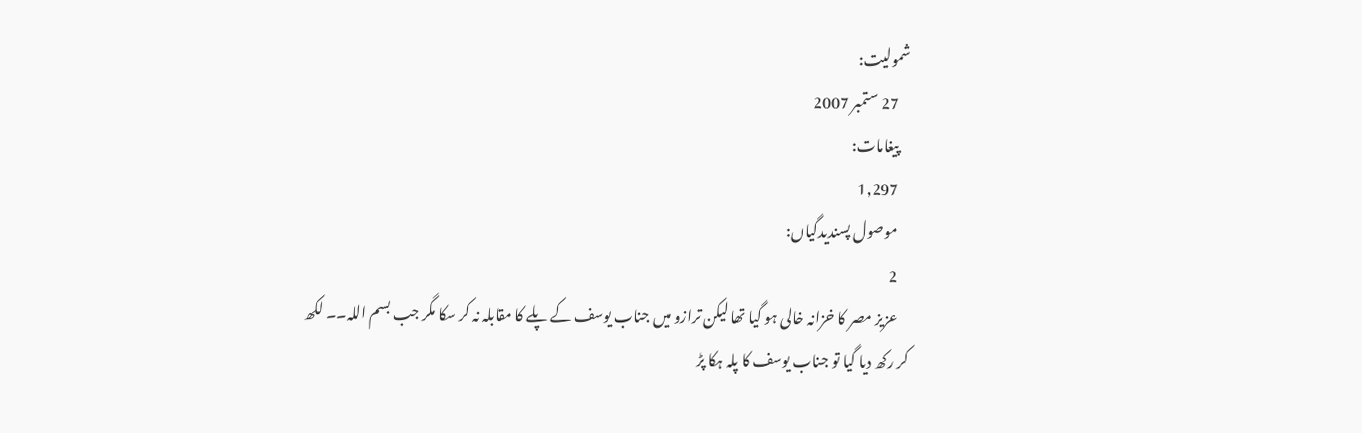شمولیت:
    27 ستمبر 2007
    پیغامات:
    1,297
    موصول پسندیدگیاں:
    2
    عزیز مصر کا خزانہ خالی ہو گیا تھا لیکن ترازو میں جناب یوسف کے پلے کا مقابلہ نہ کر سکا مگر جب بسم اللہ۔۔ لکھ کر رکھ دیا گیا تو جناب یوسف کا پلہ ہکا پڑ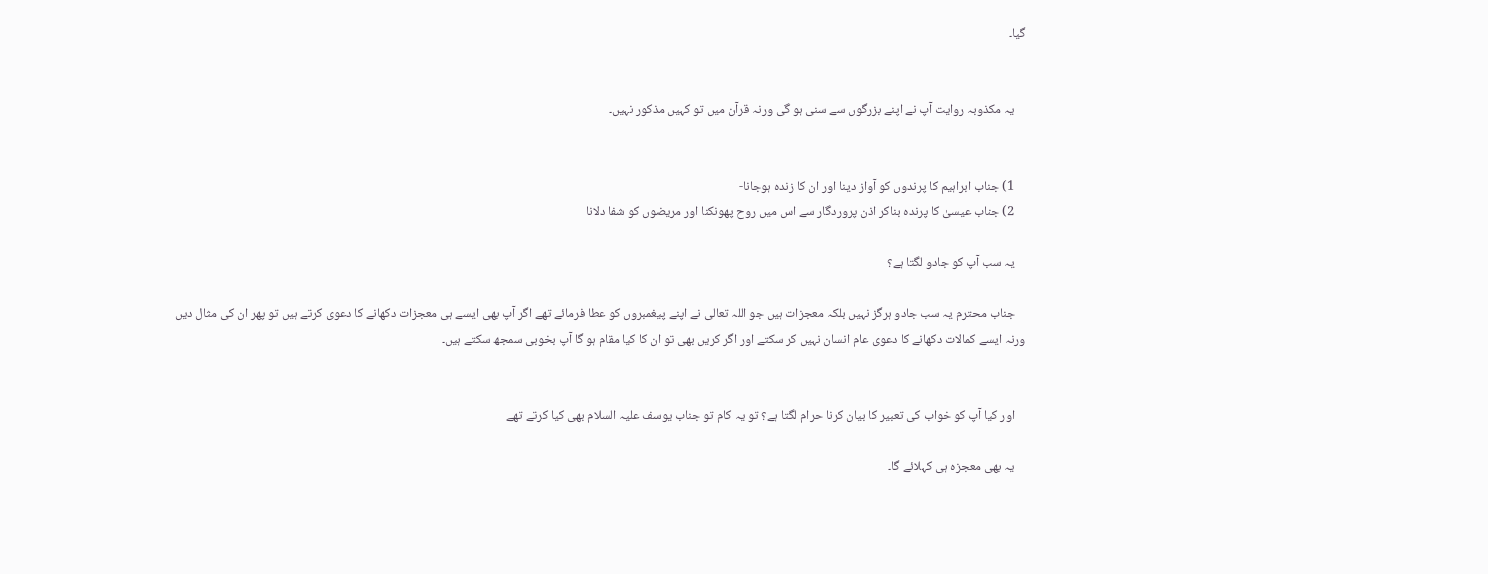گیا۔


    یہ مکذوبہ روایت آپ نے اپنے بزرگوں سے سنی ہو گی ورنہ قرآن میں تو کہیں مذکور نہیں۔


    1) جناب ابراہیم کا پرندوں کو آواز دینا اور ان کا زندہ ہوجانا-
    2) جناب عیسیٰ کا پرندہ بناکر اذن پروردگار سے اس میں روح پھونکنا اور مریضوں کو شفا دلانا

    یہ سب آپ کو جادو لگتا ہے؟

    جناب محترم یہ سب جادو ہرگز نہیں بلکہ معجزات ہیں جو اللہ تعالی نے اپنے پیغمبروں کو عطا فرمائے تھے اگر آپ بھی ایسے ہی معجزات دکھانے کا دعوی کرتے ہیں تو پھر ان کی مثال دیں ورنہ ایسے کمالات دکھانے کا دعوی عام انسان نہیں کر سکتے اور اگر کریں بھی تو ان کا کیا مقام ہو گا آپ بخوبی سمجھ سکتے ہیں۔


    اور کیا آپ کو خواب کی تعبیر کا بیان کرنا حرام لگتا ہے؟ تو یہ کام تو جناب یوسف علیہ السلام بھی کیا کرتے تھے

    یہ بھی معجزہ ہی کہلائے گا۔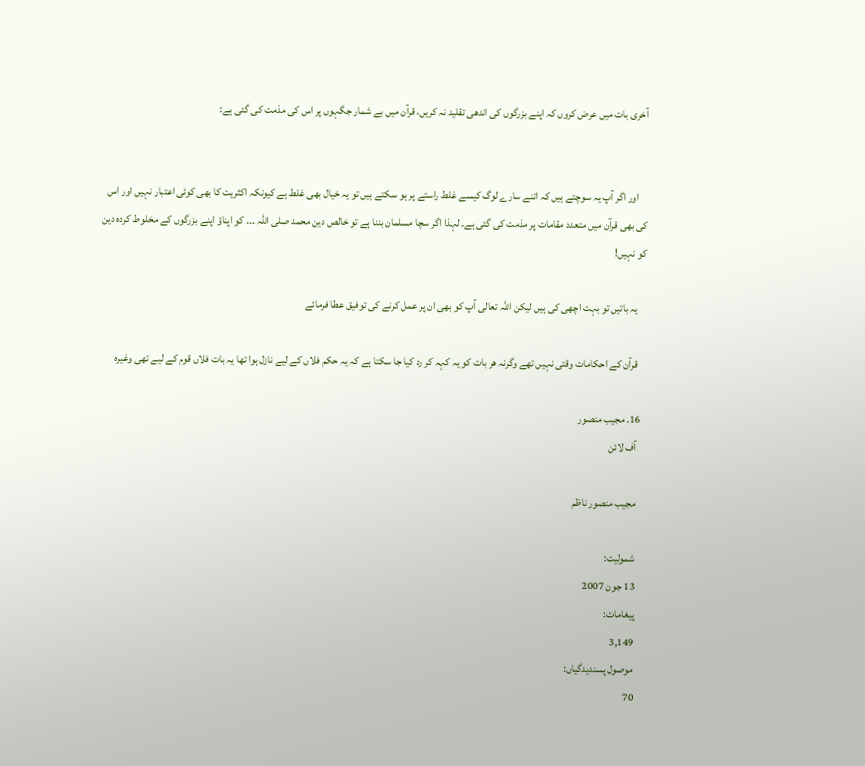آخری بات میں عرض کروں کہ اپنے بزرگوں کی اندھی تقلید نہ کریں، قرآن میں بے شمار جگہوں پر اس کی مذمت کی گئی ہے:


    اور اگر آپ یہ سوچتے ہیں کہ اتنے سارے لوگ کیسے غلط راستے پر ہو سکتے ہیں تو یہ خیال بھی غلط ہے کیونکہ اکثریت کا بھی کوئی اعتبار نہیں اور اس کی بھی قرآن میں متعدد مقامات پر مذمت کی گئی ہے۔ لہذا اگر سچا مسلمان بننا ہے تو خالص دین محمد صلی اللہ ۔۔۔ کو اپناؤ اپنے بزرگوں کے مخلوط کردہ دین کو نہیں!

    یہ باتیں تو بہت اچھی کی ہیں لیکن اللہ تعالی آپ کو بھی ان پر عمل کرنے کی توفیق عطا فرمائے

    قرآن کے احکامات وقتی نہیں تھے وگرنہ ھر بات کو یہ کہہ کر رد کیا جا سکتا ہے کہ یہ حکم فلاں کے لیے نازل ہوا تھا یہ بات فلاں قوم کے لیے تھی وغیرہ

  16. مجیب منصور
    آف لائن

    مجیب منصور ناظم

    شمولیت:
    13 جون 2007
    پیغامات:
    3,149
    موصول پسندیدگیاں:
    70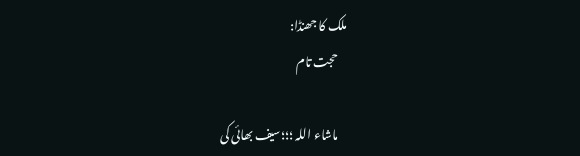ملک کا جھنڈا:
    حجت تام

    ماشاء اللہ ؛؛؛سیف بھائی کی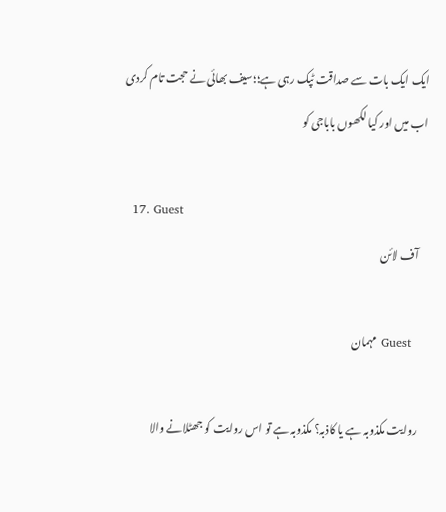ایک ایک بات سے صداقت ٹپک رہی ہے؛؛سیف بھائی نے حجت تام کردی اب میں اور کیا لکھوں باباجی کو

  17. Guest
    آف لائن

    Guest مہمان

    روایت مکذوبہ ہے یا کاذبہ؟ مکذوبہ ہے تو اس روایت کو جھٹلانے والا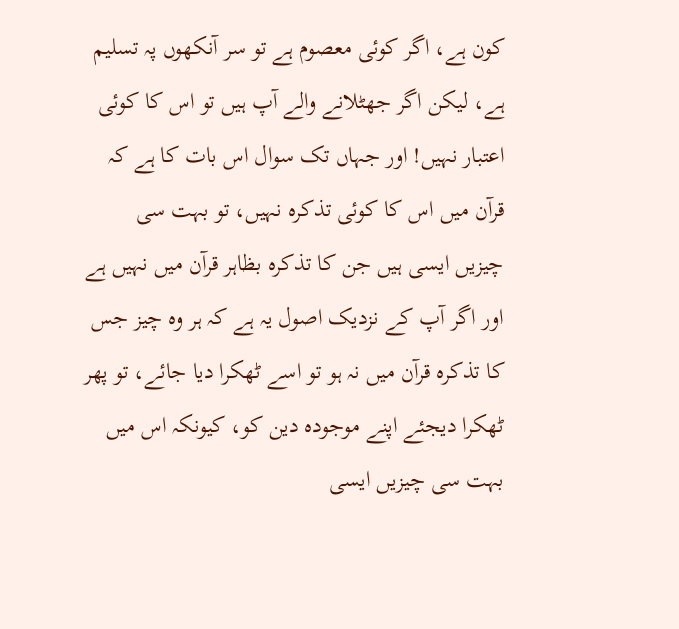کون ہے، اگر کوئی معصوم ہے تو سر آنکھوں پہ تسلیم ہے، لیکن اگر جھٹلانے والے آپ ہیں تو اس کا کوئی اعتبار نہیں! اور جہاں تک سوال اس بات کا ہے کہ قرآن میں اس کا کوئی تذکرہ نہیں، تو بہت سی چیزیں ایسی ہیں جن کا تذکرہ بظاہر قرآن میں نہیں ہے اور اگر آپ کے نزدیک اصول یہ ہے کہ ہر وہ چیز جس کا تذکرہ قرآن میں نہ ہو تو اسے ٹھکرا دیا جائے، تو پھر ٹھکرا دیجئے اپنے موجودہ دین کو، کیونکہ اس میں بہت سی چیزیں ایسی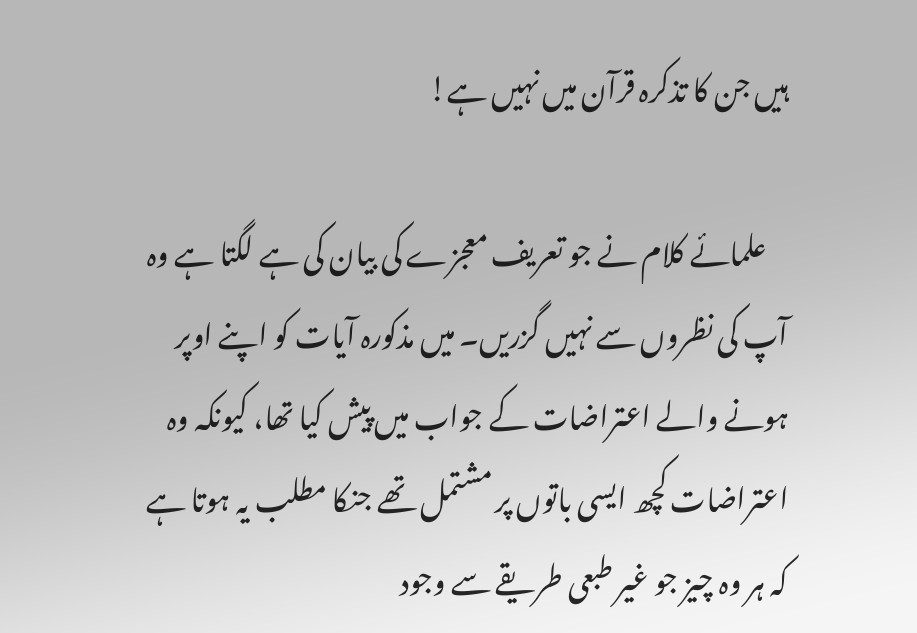ہیں جن کا تذکرہ قرآن میں نہیں ہے!

    علمائے کلام نے جو تعریف معجزے کی بیان کی ہے لگتا ہے وہ آپ کی نظروں سے نہیں گزریں۔ میں مذکورہ آیات کو اپنے اوپر ہونے والے اعتراضات کے جواب میں پیش کیا تھا، کیونکہ وہ اعتراضات کچھ ایسی باتوں پر مشتمل تھے جنکا مطلب یہ ہوتا ہے کہ ہر وہ چیز جو غیر طبعی طریقے سے وجود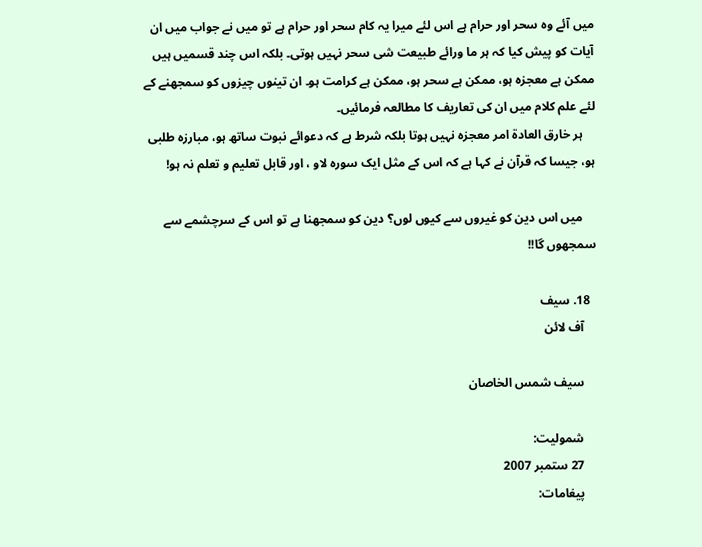میں آئے وہ سحر اور حرام ہے اس لئے میرا یہ کام سحر اور حرام ہے تو میں نے جواب میں ان آیات کو پیش کیا کہ ہر ما ورائے طبیعت شی سحر نہیں ہوتی۔ بلکہ اس چند قسمیں ہیں ممکن ہے معجزہ ہو، ممکن ہے سحر ہو، ممکن ہے کرامت ہو۔ ان تینوں چیزوں کو سمجھنے کے لئے علم کلام میں ان کی تعاریف کا مطالعہ فرمائیں۔
    ہر خارق العادۃ امر معجزہ نہیں ہوتا بلکہ شرط ہے کہ دعوائے نبوت ساتھ ہو، مبارزہ طلبی ہو، جیسا کہ قرآن نے کہا ہے کہ اس کے مثل ایک سورہ لاو ، اور قابل تعلیم و تعلم نہ ہو!

    میں اس دین کو غیروں سے کیوں لوں؟ دین کو سمجھنا ہے تو اس کے سرچشمے سے سمجھوں گا!!

  18. سیف
    آف لائن

    سیف شمس الخاصان

    شمولیت:
    27 ستمبر 2007
    پیغامات: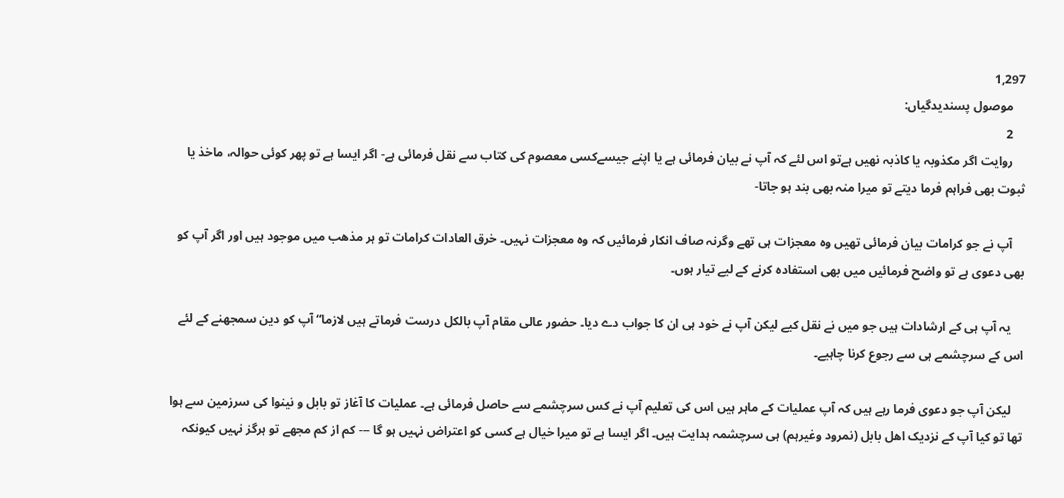1,297
    موصول پسندیدگیاں:
    2
    روایت اگر مکذوبہ یا کاذبہ نھیں ہےتو اس لئے کہ آپ نے بیان فرمائی ہے یا اپنے جیسےکسی معصوم کی کتاب سے نقل فرمائی ہے- اگر ایسا ہے تو پھر کوئی حوالہ، ماخذ یا ثبوت بھی فراہم فرما دیتے تو میرا منہ بھی بند ہو جاتا-

    آپ نے جو کرامات بیان فرمائی تھیں وہ معجزات ہی تھے وگرنہ صاف انکار فرمائیں کہ وہ معجزات نہیں۔ خرق العادات کرامات تو ہر مذھب میں موجود ہیں اور اگر آپ کو بھی دعوی ہے تو واضح فرمائیں میں بھی استفادہ کرنے کے لیے تیار ہوں۔

    یہ آپ ہی کے ارشادات ہیں جو میں نے نقل کیے لیکن آپ نے خود ہی ان کا جواب دے دیا۔ حضور عالی مقام آپ بالکل درست فرماتے ہیں لازما“ آپ کو دین سمجھنے کے لئے اس کے سرچشمے ہی سے رجوع کرنا چاہیے۔

    لیکن آپ جو دعوی فرما رہے ہیں کہ آپ عملیات کے ماہر ہیں اس کی تعلیم آپ نے کس سرچشمے سے حاصل فرمائی ہے۔ عملیات کا آغاز تو بابل و نینوا کی سرزمین سے ہوا تھا تو کیا آپ کے نزدیک اھل بابل (نمرود وغیرہم) ہی سرچشمہ ہدایت ہیں۔ اگر ایسا ہے تو میرا خیال ہے کسی کو اعتراض نہیں ہو گا --- کم از کم مجھے تو ہرگز نہیں کیونکہ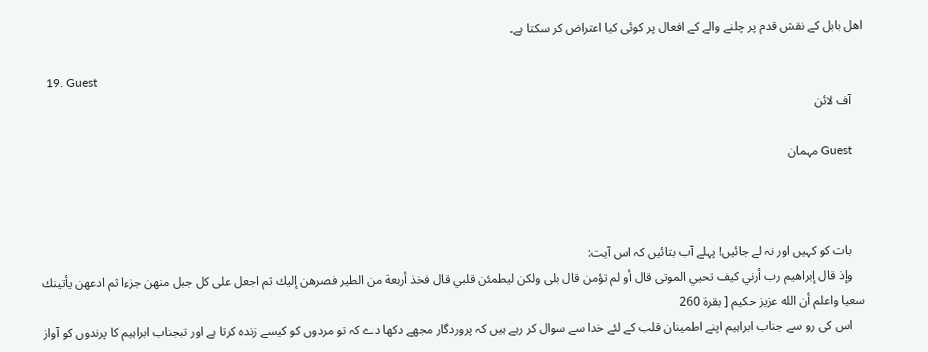اھل بابل کے نقش قدم پر چلنے والے کے افعال پر کوئی کیا اعتراض کر سکتا ہے۔

  19. Guest
    آف لائن

    Guest مہمان



    بات کو کہیں اور نہ لے جائیں! پہلے آب بتائیں کہ اس آیت:
    وإذ قال إبراهيم رب أرني كيف تحيي الموتى قال أو لم تؤمن قال بلى ولكن ليطمئن قلبي قال فخذ أربعة من الطير فصرهن إليك ثم اجعل على كل جبل منهن جزءا ثم ادعهن يأتينك سعيا واعلم أن الله عزيز حكيم [ بقرة 260
    اس کی رو سے جناب ابراہیم اپنے اطمینان قلب کے لئے خدا سے سوال کر رہے ہیں کہ پروردگار مجھے دکھا دے کہ تو مردوں کو کیسے زندہ کرتا ہے اور تبجناب ابراہیم کا پرندوں کو آواز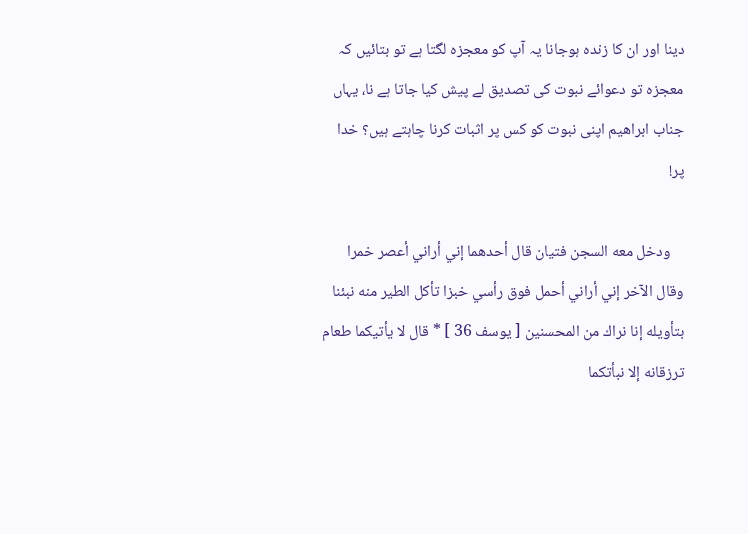دینا اور ان کا زندہ ہوجانا یہ آپ کو معجزہ لگتا ہے تو بتائیں کہ معجزہ تو دعوائے نبوت کی تصدیق لے پیش کیا جاتا ہے نا، یہاں جناب ابراھیم اپنی نبوت کو کس پر اثبات کرنا چاہتے ہیں؟ خدا پر!

    ودخل معه السجن فتيان قال أحدهما إني أراني أعصر خمرا وقال الآخر إني أراني أحمل فوق رأسي خبزا تأكل الطير منه نبئنا بتأويله إنا نراك من المحسنين [ يوسف 36 ] * قال لا يأتيكما طعام ترزقانه إلا نبأتكما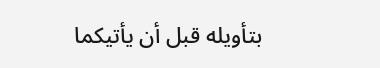بتأويله قبل أن يأتيكما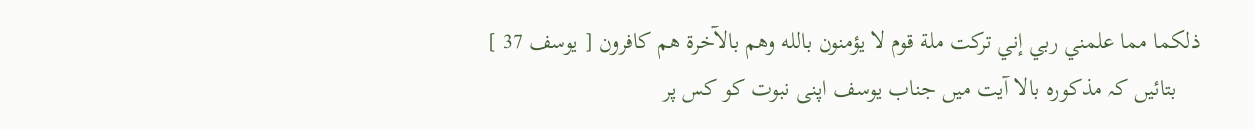ذلكما مما علمني ربي إني تركت ملة قوم لا يؤمنون بالله وهم بالآخرة هم كافرون [ يوسف 37 ]
    بتائیں کہ مذکورہ بالا آیت میں جناب یوسف اپنی نبوت کو کس پر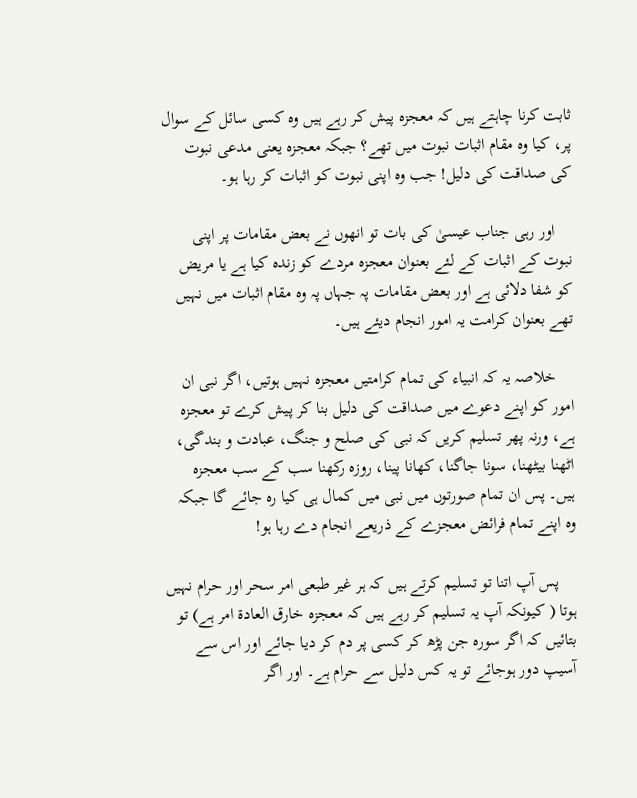ثابت کرنا چاہتے ہیں کہ معجزہ پیش کر رہے ہیں وہ کسی سائل کے سوال پر، کیا وہ مقام اثبات نبوت میں تھے؟ جبکہ معجزہ یعنی مدعی نبوت کی صداقت کی دلیل! جب وہ اپنی نبوت کو اثبات کر رہا ہو۔

    اور رہی جناب عیسیٰ کی بات تو انھوں نے بعض مقامات پر اپنی نبوت کے اثبات کے لئے بعنوان معجزہ مردے کو زندہ کیا ہے یا مریض کو شفا دلائی ہے اور بعض مقامات پہ جہاں پہ وہ مقام اثبات میں نہیں تھے بعنوان کرامت یہ امور انجام دیئے ہیں۔

    خلاصہ یہ کہ انبیاء کی تمام کرامتیں معجزہ نہیں ہوتیں، اگر نبی ان امور کو اپنے دعوے میں صداقت کی دلیل بنا کر پیش کرے تو معجزہ ہے، ورنہ پھر تسلیم کریں کہ نبی کی صلح و جنگ، عبادت و بندگی، اٹھنا بیٹھنا، سونا جاگنا، کھانا پینا، روزہ رکھنا سب کے سب معجزہ ہیں۔ پس ان تمام صورتوں میں نبی میں کمال ہی کیا رہ جائے گا جبکہ وہ اپنے تمام فرائض معجزے کے ذریعے انجام دے رہا ہو!

    پس آپ اتنا تو تسلیم کرتے ہیں کہ ہر غیر طبعی امر سحر اور حرام نہیں ہوتا ( کیونکہ آپ یہ تسلیم کر رہے ہیں کہ معجزہ خارق العادۃ امر ہے) تو بتائیں کہ اگر سورہ جن پڑھ کر کسی پر دم کر دیا جائے اور اس سے آسیپ دور ہوجائے تو یہ کس دلیل سے حرام ہے۔ اور اگر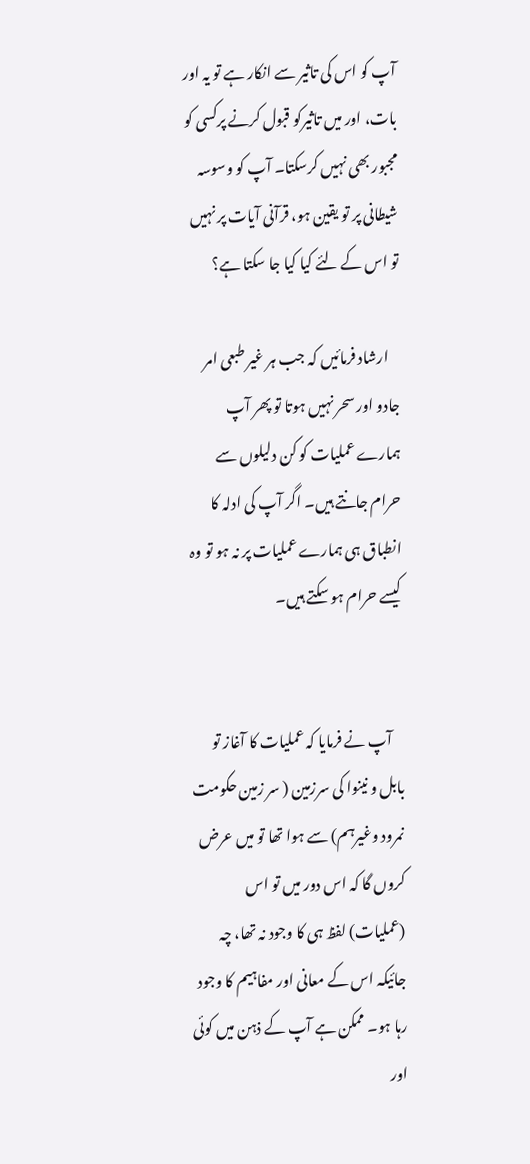آپ کو اس کی تاثیر سے انکار ہے تو یہ اور بات، اور میں تاثیرکو قبول کرنے پرکسی کو مجبور بھی نہیں کرسکتا۔ آپ کو وسوسہ شیطانی پر تو یقین ہو، قرآنی آیات پر نہیں تو اس کے لئے کیا کیا جا سکتا ہے؟

    ارشاد فرمائیں کہ جب ہر غیر طبعی امر جادو اور سحر نہیں ہوتا تو پھر آپ ہمارے عملیات کو کن دلیلوں سے حرام جانتے ہیں۔ اگر آپ کی ادلہ کا انطباق ہی ہمارے عملیات پر نہ ہو تو وہ کیسے حرام ہو سکتے ہیں۔


    آپ نے فرمایا کہ عملیات کا آغاز تو بابل و نینوا کی سرزمین ( سر زمین حکومت نمرود وغیرہم) سے ہوا تھا تو میں عرض کروں گا کہ اس دور میں تو اس (عملیات) لفظ ہی کا وجود نہ تھا، چہ جائیکہ اس کے معانی اور مفاہیم کا وجود رہا ہو۔ ممکن ہے آپ کے ذہن میں کوئی اور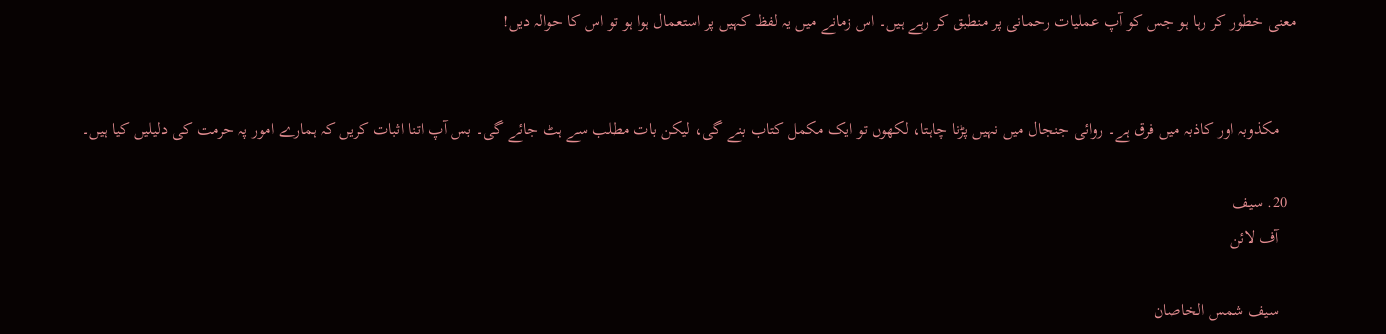معنی خطور کر رہا ہو جس کو آپ عملیات رحمانی پر منطبق کر رہے ہیں۔ اس زمانے میں یہ لفظ کہیں پر استعمال ہوا ہو تو اس کا حوالہ دیں!


    مکذوبہ اور کاذبہ میں فرق ہے۔ روائی جنجال میں نہیں پڑنا چاہتا، لکھوں تو ایک مکمل کتاب بنے گی، لیکن بات مطلب سے ہٹ جائے گی۔ بس آپ اتنا اثبات کریں کہ ہمارے امور پہ حرمت کی دلیلیں کیا ہیں۔

  20. سیف
    آف لائن

    سیف شمس الخاصان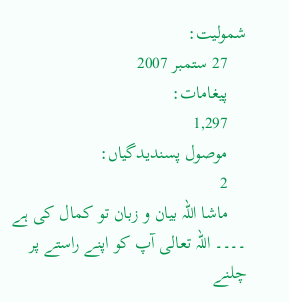شمولیت:
    27 ستمبر 2007
    پیغامات:
    1,297
    موصول پسندیدگیاں:
    2
    ماشا اللہ بیان و زبان تو کمال کی ہے ۔۔۔۔ اللہ تعالی آپ کو اپنے راستے پر چلنے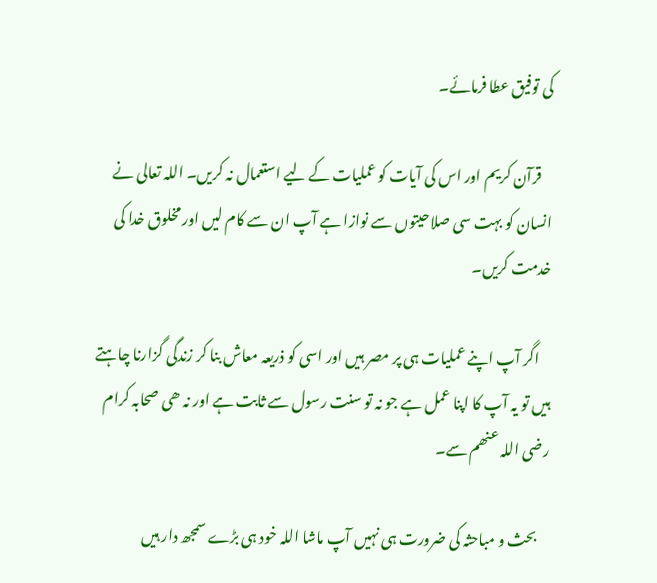کی توفیق عطا فرمائے۔

    قرآن کریم اور اس کی آیات کو عملیات کے لیے استعمال نہ کریں۔ اللہ تعالی نے انسان کو بہت سی صلاحیتوں سے نوازا ہے آپ ان سے کام لیں اور مخلوق خدا کی خدمت کریں۔

    اگر آپ اپنے عملیات ہی پر مصر ہیں اور اسی کو ذریعہ معاش بنا کر زندگی گزارنا چاہتے ہیں تو یہ آپ کا اپنا عمل ہے جو نہ تو سنت رسول سے ثابت ہے اور نہ ھی صحابہ کرام رضی اللہ عنھم سے۔

    بحث و مباحثہ کی ضرورت ہی نہیں آپ ماشا اللہ خود ہی بڑے سمجھ دار ہیں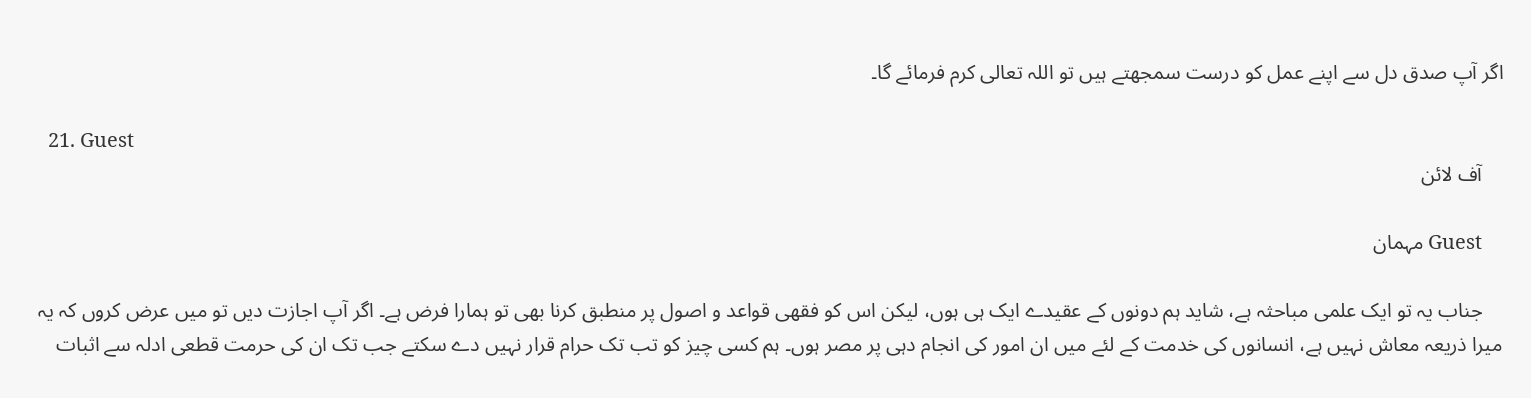اگر آپ صدق دل سے اپنے عمل کو درست سمجھتے ہیں تو اللہ تعالی کرم فرمائے گا۔

  21. Guest
    آف لائن

    Guest مہمان

    جناب یہ تو ایک علمی مباحثہ ہے، شاید ہم دونوں کے عقیدے ایک ہی ہوں، لیکن اس کو فقھی قواعد و اصول پر منطبق کرنا بھی تو ہمارا فرض ہے۔ اگر آپ اجازت دیں تو میں عرض کروں کہ یہ میرا ذریعہ معاش نہیں ہے، انسانوں کی خدمت کے لئے میں ان امور کی انجام دہی پر مصر ہوں۔ ہم کسی چیز کو تب تک حرام قرار نہیں دے سکتے جب تک ان کی حرمت قطعی ادلہ سے اثبات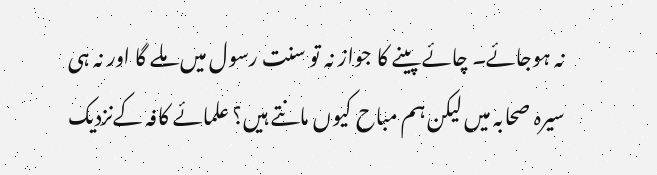نہ ہوجائے۔ چائے پینے کا جواز نہ تو سنت رسول میں ملے گا اور نہ ہی سیرہ صحابہ میں لیکن ہم مباح کیوں مانتے ہیں؟ علمائے کافہ کےنزدیک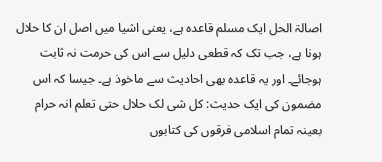اصالۃ الحل ایک مسلم قاعدہ ہے، یعنی اشیا میں اصل ان کا حلال ہونا ہے، جب تک کہ قطعی دلیل سے اس کی حرمت نہ ثابت ہوجائے۔ اور یہ قاعدہ بھی احادیث سے ماخوذ ہے۔ جیسا کہ اس مضمون کی ایک حدیث: کل شی لک حلال حتی تعلم انہ حرام بعینہ تمام اسلامی فرقوں کی کتابوں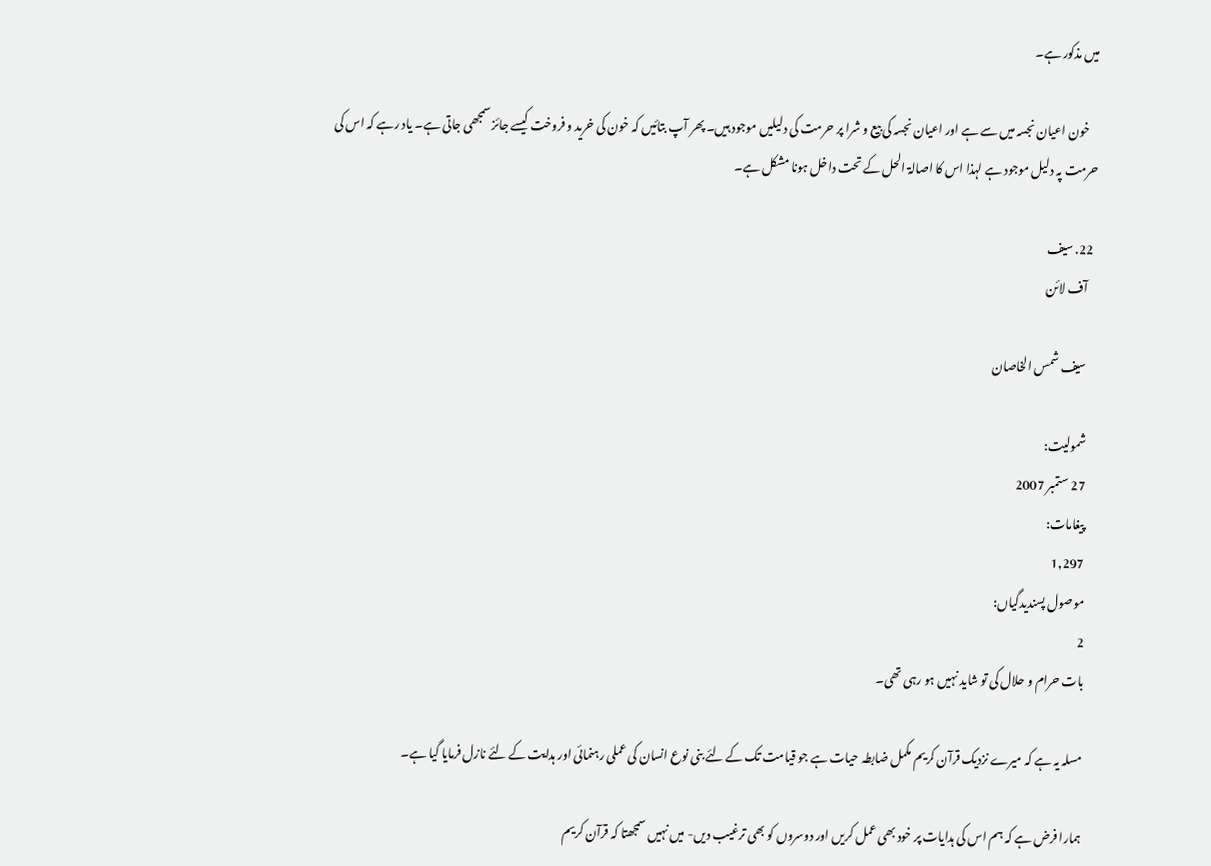میں مذکور ہے۔

    خون اعیان نجسہ میں سے ہے اور اعیان نجسہ کی بیع و شرا پر حرمت کی دلیلیں موجود ہیں۔ پھر آپ بتائیں کہ خون کی خرید و فروخت کیسے جائز سمجھی جاتی ہے۔ یاد رہے کہ اس کی حرمت پہ دلیل موجود ہے لہذا اس کا اصالۃ الحل کے تحت داخل ہونا مشکل ہے۔

  22. سیف
    آف لائن

    سیف شمس الخاصان

    شمولیت:
    27 ستمبر 2007
    پیغامات:
    1,297
    موصول پسندیدگیاں:
    2
    بات حرام و حلال کی تو شاید نہیں ہو رہی تھی۔

    مسلہ یہ ہے کہ میرے نزدیک قرآن کریم مکمل ضابطہ حیات ہے جو قیامت تک کے لئے بنی نوع انسان کی عملی رہنمائی اور ہدایت کے لئے نازل فرمایا گیا ہے۔

    ہمارا فرض ہے کہ ہم اس کی ہدایات پر خود بھی عمل کریں اور دوسروں کو بھی ترغیب دیں- میں نہیں سمجھتا کہ قرآن کریم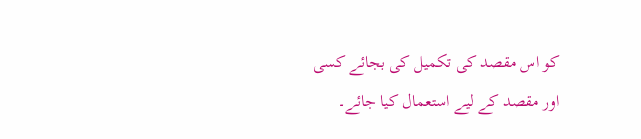کو اس مقصد کی تکمیل کی بجائے کسی اور مقصد کے لیے استعمال کیا جائے۔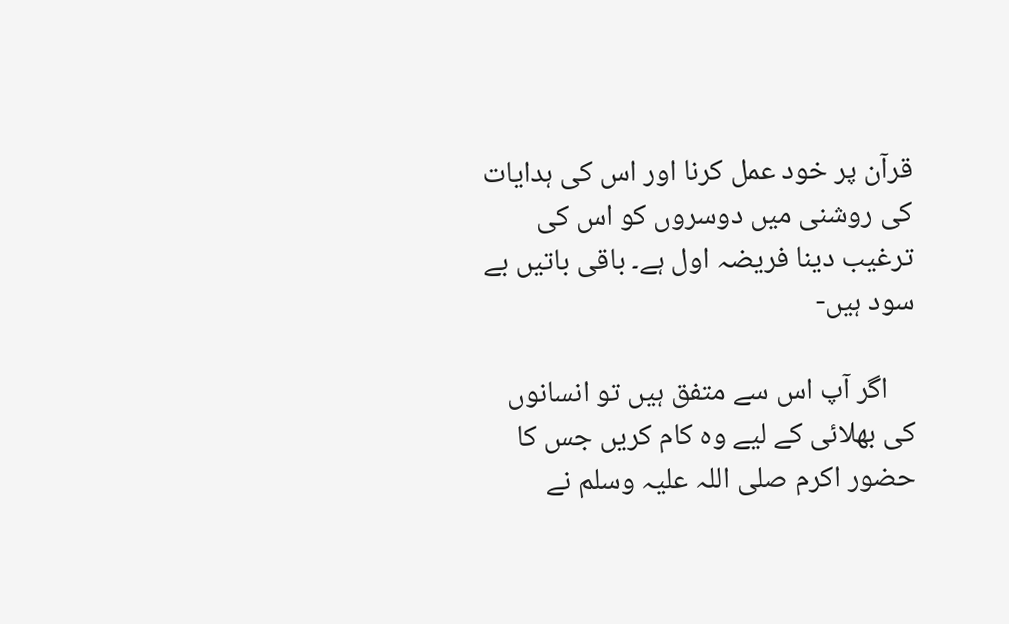قرآن پر خود عمل کرنا اور اس کی ہدایات کی روشنی میں دوسروں کو اس کی ترغیب دینا فریضہ اول ہے۔ باقی باتیں بے سود ہیں-

    اگر آپ اس سے متفق ہیں تو انسانوں کی بھلائی کے لیے وہ کام کریں جس کا حضور اکرم صلی اللہ علیہ وسلم نے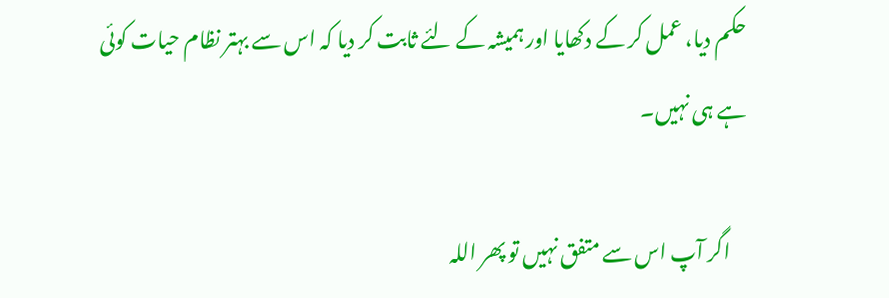حکم دیا، عمل کر کے دکھایا اور ہمیشہ کے لئے ثابت کر دیا کہ اس سے بہتر نظام حیات کوئی ہے ہی نہیں۔

    اگر آپ اس سے متفق نہیں تو پھر اللہ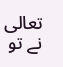تعالی نے تو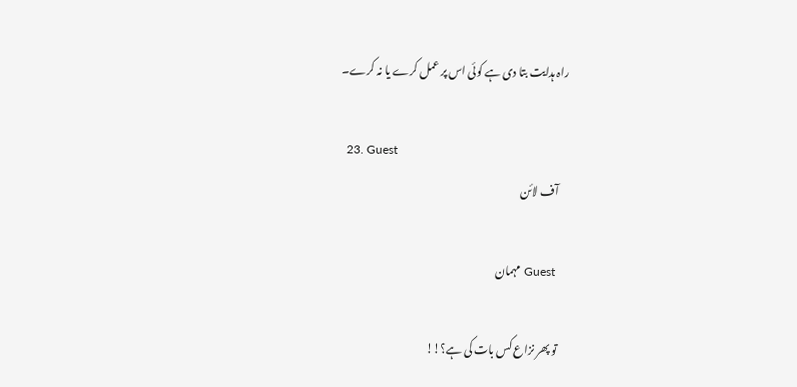راہ ہدایت بتا دی ہے کوئی اس پر عمل کرے یا نہ کرے۔

  23. Guest
    آف لائن

    Guest مہمان

    تو پھر نزاع کس بات کی ہے؟!!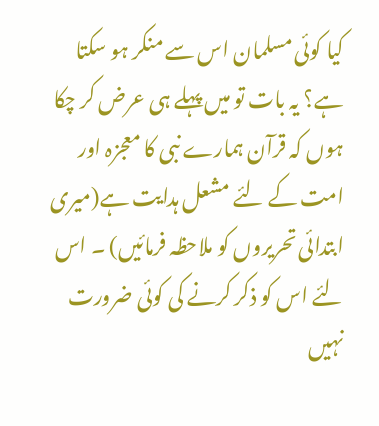کیا کوئی مسلمان اس سے منکر ہو سکتا ہے؟ یہ بات تو میں پہلے ہی عرض کر چکا ہوں کہ قرآن ہمارے نبی کا معجزہ اور امت کے لئے مشعل ہدایت ہے(میری ابتدائی تحریروں کو ملاحظہ فرمائیں) ۔ اس لئے اس کو ذکر کرنے کی کوئی ضرورت نہیں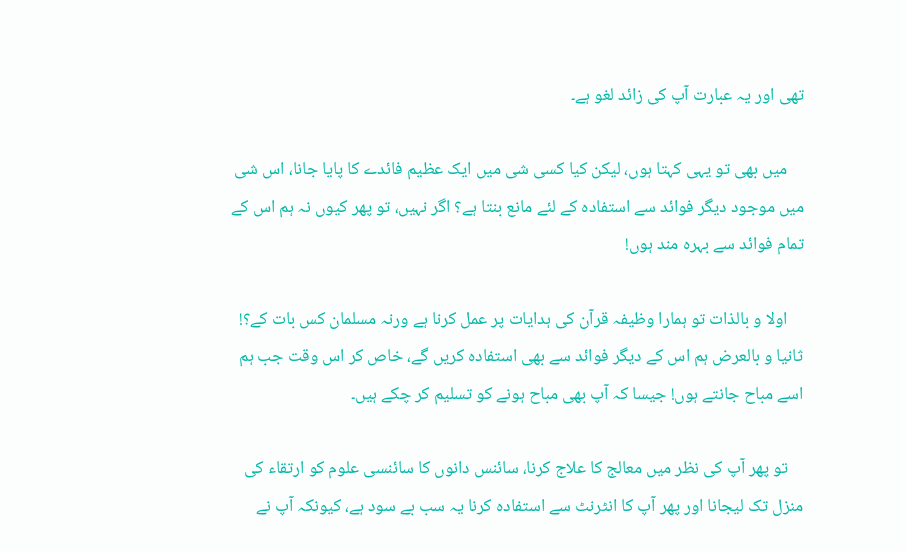تھی اور یہ عبارت آپ کی زائد لغو ہے۔

    میں بھی تو یہی کہتا ہوں، لیکن کیا کسی شی میں ایک عظیم فائدے کا پایا جانا، اس شی میں موجود دیگر فوائد سے استفادہ کے لئے مانع بنتا ہے؟ اگر نہیں، تو پھر کیوں نہ ہم اس کے تمام فوائد سے بہرہ مند ہوں!

    اولا و بالذات تو ہمارا وظیفہ قرآن کی ہدایات پر عمل کرنا ہے ورنہ مسلمان کس بات کے؟! ثانیا و بالعرض ہم اس کے دیگر فوائد سے بھی استفادہ کریں گے، خاص کر اس وقت جب ہم اسے مباح جانتے ہوں! جیسا کہ آپ بھی مباح ہونے کو تسلیم کر چکے ہیں۔

    تو پھر آپ کی نظر میں معالج کا علاج کرنا، سائنس دانوں کا سائنسی علوم کو ارتقاء کی منزل تک لیجانا اور پھر آپ کا انٹرنٹ سے استفادہ کرنا یہ سب بے سود ہے، کیونکہ آپ نے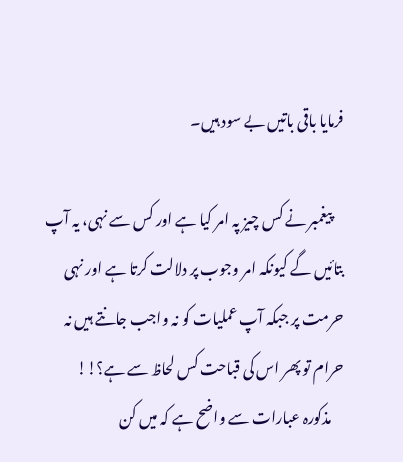فرمایا باقی باتیں بے سود ہیں۔

    پیغمبر نے کس چیز پہ امر کیا ہے اور کس سے نہی، یہ آپ بتائیں گے کیونکہ امر وجوب پر دلالت کرتا ہے اور نہی حرمت پر جبکہ آپ عملیات کو نہ واجب جانتے ہیں نہ حرام تو پھر اس کی قباحت کس لحاظ سے ہے؟!!
    مذکورہ عبارات سے واضح ہے کہ میں کن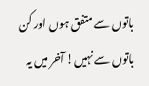باتوں سے متفق ہوں اور کن باتوں سے نہیں! آخر میں یہ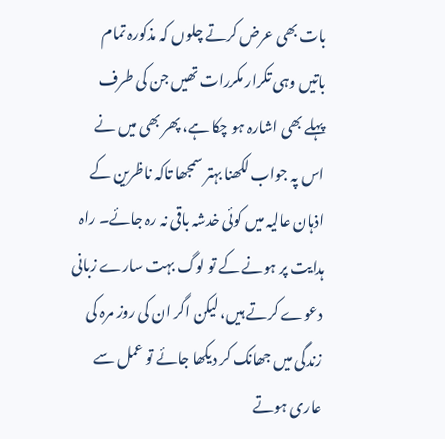بات بھی عرض کرتے چلوں کہ مذکورہ تمام باتیں وہی تکرار مکررات تھیں جن کی طرف پہلے بھی اشارہ ہو چکا ہے، پھر بھی میں نے اس پہ جواب لکھنا بہتر سمجھا تاکہ ناظرین کے اذہان عالیہ میں کوئی خدشہ باقی نہ رہ جائے۔ راہ ہدایت پر ہونے کے تو لوگ بہت سارے زبانی دعوے کرتے ہیں، لیکن اگر ان کی روز مرہ کی زندگی میں جھانک کر دیکھا جائے تو عمل سے عاری ہوتے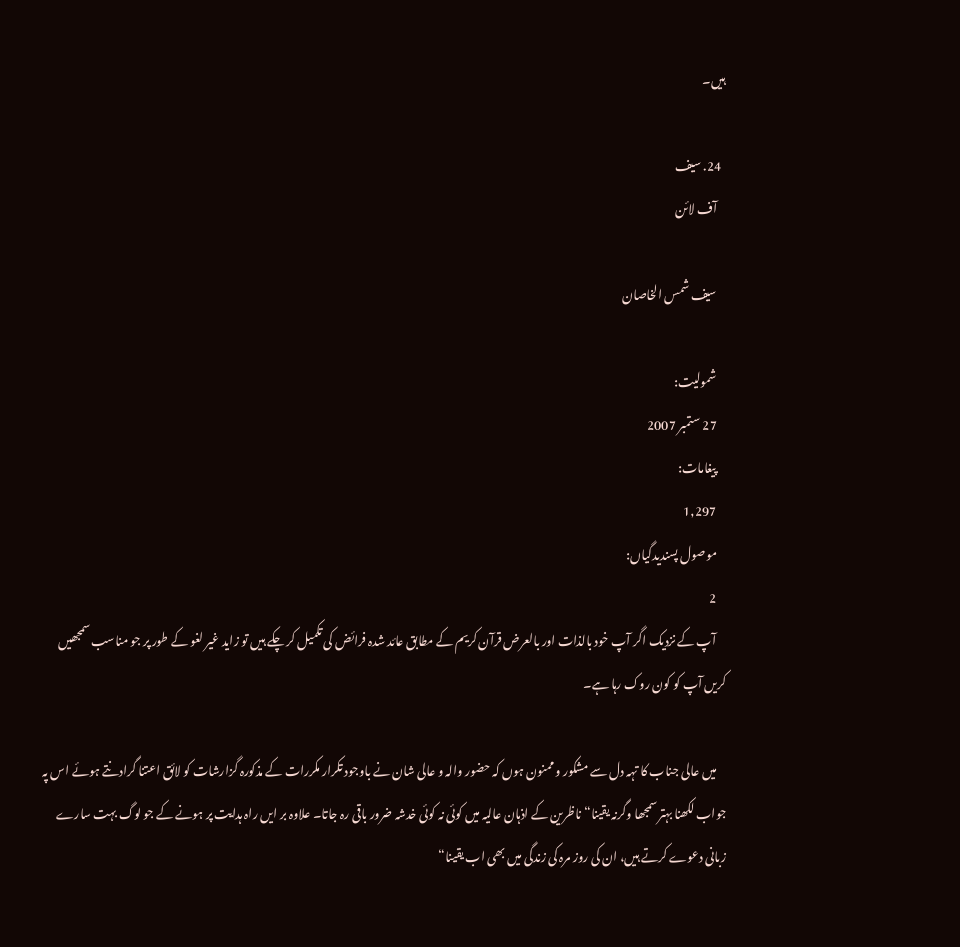ہیں۔

  24. سیف
    آف لائن

    سیف شمس الخاصان

    شمولیت:
    27 ستمبر 2007
    پیغامات:
    1,297
    موصول پسندیدگیاں:
    2
    آپ کے نزدیک اگر آپ خود بالذات اور بالعرض قرآن کریم کے مطابق عائد شدہ فرائض کی تکمیل کر چکے ہیں تو زاید غیر لغو کے طور پر جو مناسب سمجھیں کریں آپ کو کون روک رہا ہے۔

    میں عالی جناب کا تہہ دل سے مشکور و ممنون ہوں کہ حضور والہ و عالی شان نے باوجود تکرار مکررات کے مذکورہ گزارشات کو لائق اعتنا گرادنتے ہوئے اس پہ جواب لکھنا بہتر سمجھا وگرنہ یقینا“ ناظرین کے اذہان عالیہ میں کوئی نہ کوئی خدشہ ضرور باقی رہ جاتا۔ علاوہ بر ایں راہ ہدایت پر ہونے کے جو لوگ بہت سارے زبانی دعوے کرتے ہیں، ان کی روز مرہ کی زندگی میں بھی اب یقینا“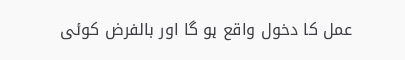عمل کا دخول واقع ہو گا اور بالفرض کوئی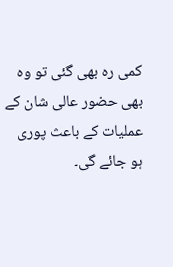کمی رہ بھی گئی تو وہ بھی حضور عالی شان کے عملیات کے باعث پوری ہو جائے گی۔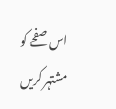اس صفحے کو مشتہر کریں